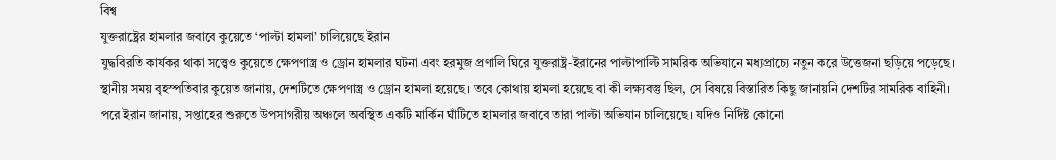বিশ্ব
যুক্তরাষ্ট্রের হামলার জবাবে কুয়েতে ‘পাল্টা হামলা’ চালিয়েছে ইরান
যুদ্ধবিরতি কার্যকর থাকা সত্ত্বেও কুয়েতে ক্ষেপণাস্ত্র ও ড্রোন হামলার ঘটনা এবং হরমুজ প্রণালি ঘিরে যুক্তরাষ্ট্র-ইরানের পাল্টাপাল্টি সামরিক অভিযানে মধ্যপ্রাচ্যে নতুন করে উত্তেজনা ছড়িয়ে পড়েছে।
স্থানীয় সময় বৃহস্পতিবার কুয়েত জানায়, দেশটিতে ক্ষেপণাস্ত্র ও ড্রোন হামলা হয়েছে। তবে কোথায় হামলা হয়েছে বা কী লক্ষ্যবস্তু ছিল, সে বিষয়ে বিস্তারিত কিছু জানায়নি দেশটির সামরিক বাহিনী।
পরে ইরান জানায়, সপ্তাহের শুরুতে উপসাগরীয় অঞ্চলে অবস্থিত একটি মার্কিন ঘাঁটিতে হামলার জবাবে তারা পাল্টা অভিযান চালিয়েছে। যদিও নির্দিষ্ট কোনো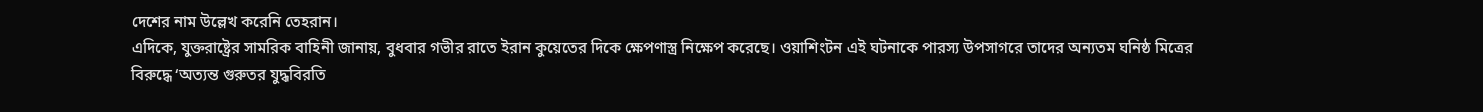দেশের নাম উল্লেখ করেনি তেহরান।
এদিকে, যুক্তরাষ্ট্রের সামরিক বাহিনী জানায়, বুধবার গভীর রাতে ইরান কুয়েতের দিকে ক্ষেপণাস্ত্র নিক্ষেপ করেছে। ওয়াশিংটন এই ঘটনাকে পারস্য উপসাগরে তাদের অন্যতম ঘনিষ্ঠ মিত্রের বিরুদ্ধে ‘অত্যন্ত গুরুতর যুদ্ধবিরতি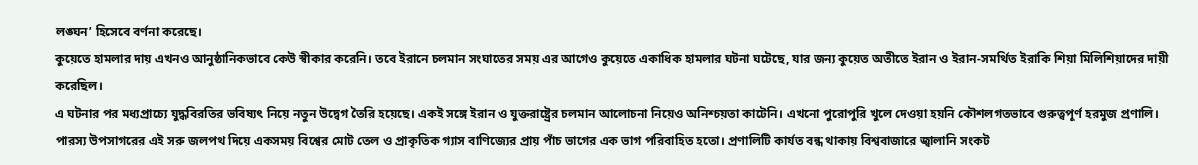লঙ্ঘন’ হিসেবে বর্ণনা করেছে।
কুয়েতে হামলার দায় এখনও আনুষ্ঠানিকভাবে কেউ স্বীকার করেনি। তবে ইরানে চলমান সংঘাতের সময় এর আগেও কুয়েতে একাধিক হামলার ঘটনা ঘটেছে, যার জন্য কুয়েত অতীতে ইরান ও ইরান-সমর্থিত ইরাকি শিয়া মিলিশিয়াদের দায়ী করেছিল।
এ ঘটনার পর মধ্যপ্রাচ্যে যুদ্ধবিরতির ভবিষ্যৎ নিয়ে নতুন উদ্বেগ তৈরি হয়েছে। একই সঙ্গে ইরান ও যুক্তরাষ্ট্রের চলমান আলোচনা নিয়েও অনিশ্চয়তা কাটেনি। এখনো পুরোপুরি খুলে দেওয়া হয়নি কৌশলগতভাবে গুরুত্বপূর্ণ হরমুজ প্রণালি।
পারস্য উপসাগরের এই সরু জলপথ দিয়ে একসময় বিশ্বের মোট তেল ও প্রাকৃতিক গ্যাস বাণিজ্যের প্রায় পাঁচ ভাগের এক ভাগ পরিবাহিত হতো। প্রণালিটি কার্যত বন্ধ থাকায় বিশ্ববাজারে জ্বালানি সংকট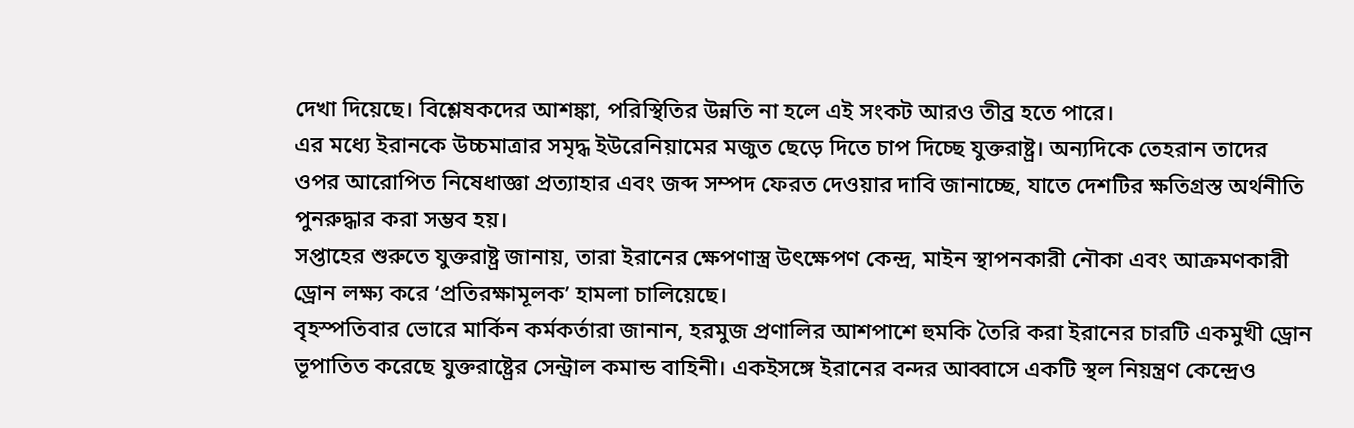দেখা দিয়েছে। বিশ্লেষকদের আশঙ্কা, পরিস্থিতির উন্নতি না হলে এই সংকট আরও তীব্র হতে পারে।
এর মধ্যে ইরানকে উচ্চমাত্রার সমৃদ্ধ ইউরেনিয়ামের মজুত ছেড়ে দিতে চাপ দিচ্ছে যুক্তরাষ্ট্র। অন্যদিকে তেহরান তাদের ওপর আরোপিত নিষেধাজ্ঞা প্রত্যাহার এবং জব্দ সম্পদ ফেরত দেওয়ার দাবি জানাচ্ছে, যাতে দেশটির ক্ষতিগ্রস্ত অর্থনীতি পুনরুদ্ধার করা সম্ভব হয়।
সপ্তাহের শুরুতে যুক্তরাষ্ট্র জানায়, তারা ইরানের ক্ষেপণাস্ত্র উৎক্ষেপণ কেন্দ্র, মাইন স্থাপনকারী নৌকা এবং আক্রমণকারী ড্রোন লক্ষ্য করে ‘প্রতিরক্ষামূলক’ হামলা চালিয়েছে।
বৃহস্পতিবার ভোরে মার্কিন কর্মকর্তারা জানান, হরমুজ প্রণালির আশপাশে হুমকি তৈরি করা ইরানের চারটি একমুখী ড্রোন ভূপাতিত করেছে যুক্তরাষ্ট্রের সেন্ট্রাল কমান্ড বাহিনী। একইসঙ্গে ইরানের বন্দর আব্বাসে একটি স্থল নিয়ন্ত্রণ কেন্দ্রেও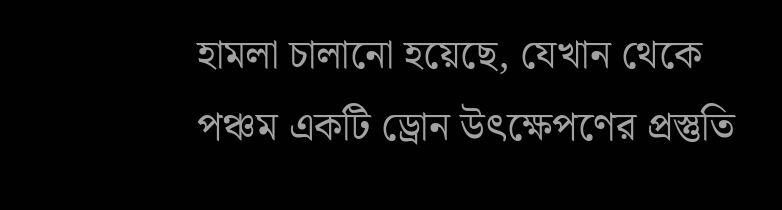হামলা চালানো হয়েছে, যেখান থেকে পঞ্চম একটি ড্রোন উৎক্ষেপণের প্রস্তুতি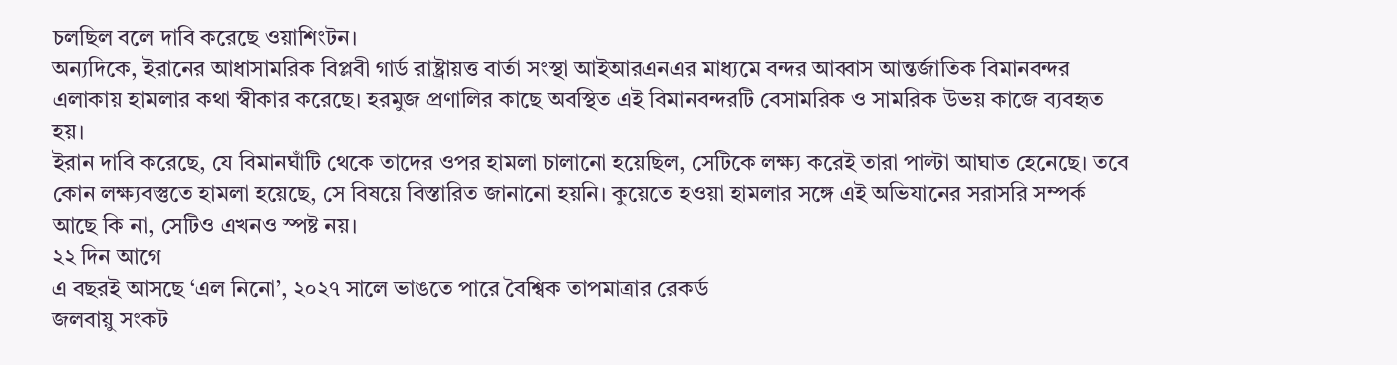চলছিল বলে দাবি করেছে ওয়াশিংটন।
অন্যদিকে, ইরানের আধাসামরিক বিপ্লবী গার্ড রাষ্ট্রায়ত্ত বার্তা সংস্থা আইআরএনএর মাধ্যমে বন্দর আব্বাস আন্তর্জাতিক বিমানবন্দর এলাকায় হামলার কথা স্বীকার করেছে। হরমুজ প্রণালির কাছে অবস্থিত এই বিমানবন্দরটি বেসামরিক ও সামরিক উভয় কাজে ব্যবহৃত হয়।
ইরান দাবি করেছে, যে বিমানঘাঁটি থেকে তাদের ওপর হামলা চালানো হয়েছিল, সেটিকে লক্ষ্য করেই তারা পাল্টা আঘাত হেনেছে। তবে কোন লক্ষ্যবস্তুতে হামলা হয়েছে, সে বিষয়ে বিস্তারিত জানানো হয়নি। কুয়েতে হওয়া হামলার সঙ্গে এই অভিযানের সরাসরি সম্পর্ক আছে কি না, সেটিও এখনও স্পষ্ট নয়।
২২ দিন আগে
এ বছরই আসছে ‘এল নিনো’, ২০২৭ সালে ভাঙতে পারে বৈশ্বিক তাপমাত্রার রেকর্ড
জলবায়ু সংকট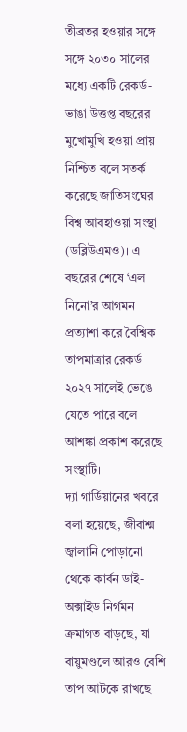তীব্রতর হওয়ার সঙ্গে সঙ্গে ২০৩০ সালের মধ্যে একটি রেকর্ড-ভাঙা উত্তপ্ত বছরের মুখোমুখি হওয়া প্রায় নিশ্চিত বলে সতর্ক করেছে জাতিসংঘের বিশ্ব আবহাওয়া সংস্থা (ডব্লিউএমও)। এ বছরের শেষে ‘এল নিনো’র আগমন প্রত্যাশা করে বৈশ্বিক তাপমাত্রার রেকর্ড ২০২৭ সালেই ভেঙে যেতে পারে বলে আশঙ্কা প্রকাশ করেছে সংস্থাটি।
দ্যা গার্ডিয়ানের খবরে বলা হয়েছে, জীবাশ্ম জ্বালানি পোড়ানো থেকে কার্বন ডাই-অক্সাইড নির্গমন ক্রমাগত বাড়ছে, যা বায়ুমণ্ডলে আরও বেশি তাপ আটকে রাখছে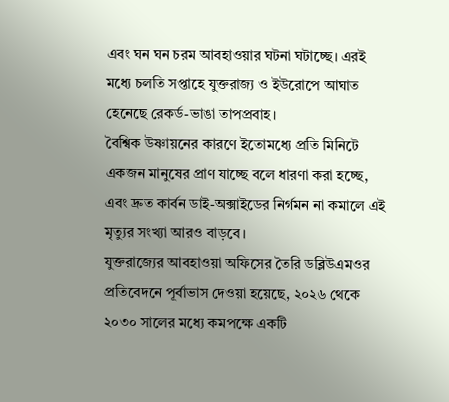এবং ঘন ঘন চরম আবহাওয়ার ঘটনা ঘটাচ্ছে। এরই মধ্যে চলতি সপ্তাহে যুক্তরাজ্য ও ইউরোপে আঘাত হেনেছে রেকর্ড-ভাঙা তাপপ্রবাহ।
বৈশ্বিক উষ্ণায়নের কারণে ইতোমধ্যে প্রতি মিনিটে একজন মানুষের প্রাণ যাচ্ছে বলে ধারণা করা হচ্ছে, এবং দ্রুত কার্বন ডাই-অক্সাইডের নির্গমন না কমালে এই মৃত্যুর সংখ্যা আরও বাড়বে।
যুক্তরাজ্যের আবহাওয়া অফিসের তৈরি ডব্লিউএমওর প্রতিবেদনে পূর্বাভাস দেওয়া হয়েছে, ২০২৬ থেকে ২০৩০ সালের মধ্যে কমপক্ষে একটি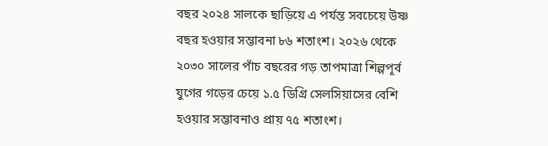বছর ২০২৪ সালকে ছাড়িয়ে এ পর্যন্ত সবচেয়ে উষ্ণ বছর হওয়ার সম্ভাবনা ৮৬ শতাংশ। ২০২৬ থেকে ২০৩০ সালের পাঁচ বছরের গড় তাপমাত্রা শিল্পপূর্ব যুগের গড়ের চেয়ে ১.৫ ডিগ্রি সেলসিয়াসের বেশি হওয়ার সম্ভাবনাও প্রায় ৭৫ শতাংশ।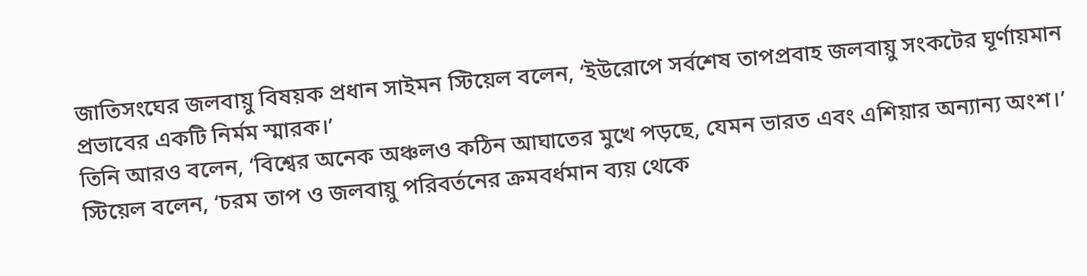জাতিসংঘের জলবায়ু বিষয়ক প্রধান সাইমন স্টিয়েল বলেন, ‘ইউরোপে সর্বশেষ তাপপ্রবাহ জলবায়ু সংকটের ঘূর্ণায়মান প্রভাবের একটি নির্মম স্মারক।’
তিনি আরও বলেন, ‘বিশ্বের অনেক অঞ্চলও কঠিন আঘাতের মুখে পড়ছে, যেমন ভারত এবং এশিয়ার অন্যান্য অংশ।’
স্টিয়েল বলেন, ‘চরম তাপ ও জলবায়ু পরিবর্তনের ক্রমবর্ধমান ব্যয় থেকে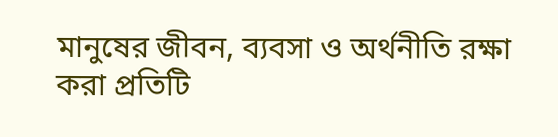মানুষের জীবন, ব্যবসা ও অর্থনীতি রক্ষা করা প্রতিটি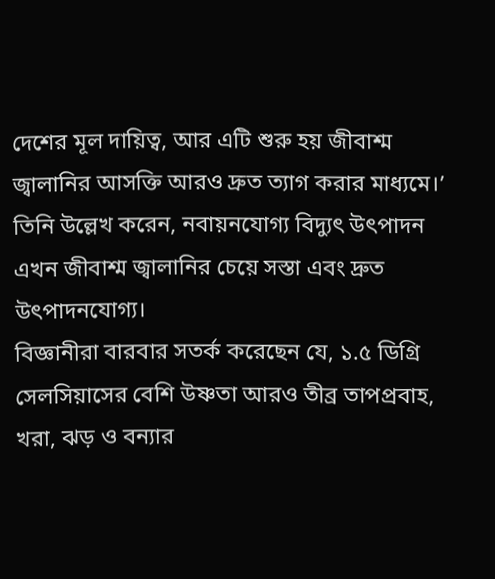দেশের মূল দায়িত্ব, আর এটি শুরু হয় জীবাশ্ম জ্বালানির আসক্তি আরও দ্রুত ত্যাগ করার মাধ্যমে।’
তিনি উল্লেখ করেন, নবায়নযোগ্য বিদ্যুৎ উৎপাদন এখন জীবাশ্ম জ্বালানির চেয়ে সস্তা এবং দ্রুত উৎপাদনযোগ্য।
বিজ্ঞানীরা বারবার সতর্ক করেছেন যে, ১.৫ ডিগ্রি সেলসিয়াসের বেশি উষ্ণতা আরও তীব্র তাপপ্রবাহ, খরা, ঝড় ও বন্যার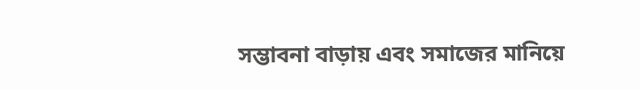সম্ভাবনা বাড়ায় এবং সমাজের মানিয়ে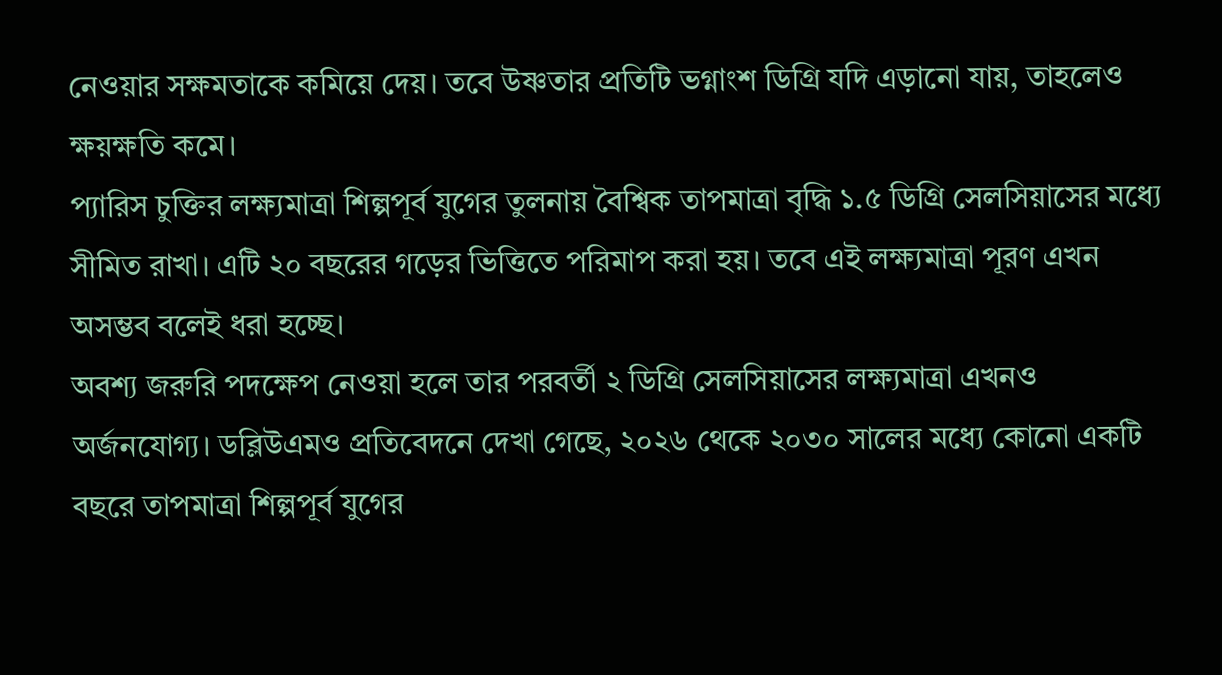নেওয়ার সক্ষমতাকে কমিয়ে দেয়। তবে উষ্ণতার প্রতিটি ভগ্নাংশ ডিগ্রি যদি এড়ানো যায়, তাহলেও ক্ষয়ক্ষতি কমে।
প্যারিস চুক্তির লক্ষ্যমাত্রা শিল্পপূর্ব যুগের তুলনায় বৈশ্বিক তাপমাত্রা বৃদ্ধি ১.৫ ডিগ্রি সেলসিয়াসের মধ্যে সীমিত রাখা। এটি ২০ বছরের গড়ের ভিত্তিতে পরিমাপ করা হয়। তবে এই লক্ষ্যমাত্রা পূরণ এখন অসম্ভব বলেই ধরা হচ্ছে।
অবশ্য জরুরি পদক্ষেপ নেওয়া হলে তার পরবর্তী ২ ডিগ্রি সেলসিয়াসের লক্ষ্যমাত্রা এখনও অর্জনযোগ্য। ডব্লিউএমও প্রতিবেদনে দেখা গেছে, ২০২৬ থেকে ২০৩০ সালের মধ্যে কোনো একটি বছরে তাপমাত্রা শিল্পপূর্ব যুগের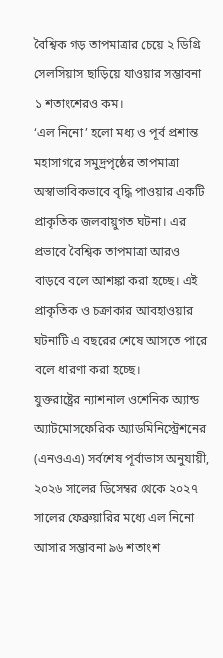বৈশ্বিক গড় তাপমাত্রার চেয়ে ২ ডিগ্রি সেলসিয়াস ছাড়িয়ে যাওয়ার সম্ভাবনা ১ শতাংশেরও কম।
‘এল নিনো’ হলো মধ্য ও পূর্ব প্রশান্ত মহাসাগরে সমুদ্রপৃষ্ঠের তাপমাত্রা অস্বাভাবিকভাবে বৃদ্ধি পাওয়ার একটি প্রাকৃতিক জলবায়ুগত ঘটনা। এর প্রভাবে বৈশ্বিক তাপমাত্রা আরও বাড়বে বলে আশঙ্কা করা হচ্ছে। এই প্রাকৃতিক ও চক্রাকার আবহাওয়ার ঘটনাটি এ বছরের শেষে আসতে পারে বলে ধারণা করা হচ্ছে।
যুক্তরাষ্ট্রের ন্যাশনাল ওশেনিক অ্যান্ড অ্যাটমোসফেরিক অ্যাডমিনিস্ট্রেশনের (এনওএএ) সর্বশেষ পূর্বাভাস অনুযায়ী, ২০২৬ সালের ডিসেম্বর থেকে ২০২৭ সালের ফেব্রুয়ারির মধ্যে এল নিনো আসার সম্ভাবনা ৯৬ শতাংশ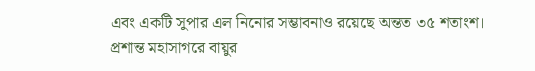এবং একটি সুপার এল নিনোর সম্ভাবনাও রয়েছে অন্তত ৩৫ শতাংশ।
প্রশান্ত মহাসাগরে বায়ুর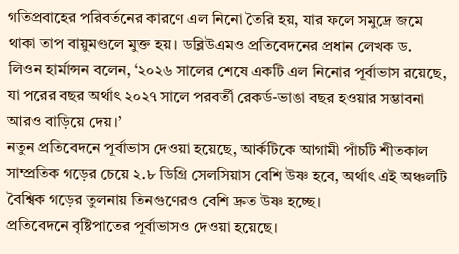গতিপ্রবাহের পরিবর্তনের কারণে এল নিনো তৈরি হয়, যার ফলে সমুদ্রে জমে থাকা তাপ বায়ুমণ্ডলে মুক্ত হয়। ডব্লিউএমও প্রতিবেদনের প্রধান লেখক ড. লিওন হার্মান্সন বলেন, ‘২০২৬ সালের শেষে একটি এল নিনোর পূর্বাভাস রয়েছে, যা পরের বছর অর্থাৎ ২০২৭ সালে পরবর্তী রেকর্ড-ভাঙা বছর হওয়ার সম্ভাবনা আরও বাড়িয়ে দেয়।’
নতুন প্রতিবেদনে পূর্বাভাস দেওয়া হয়েছে, আর্কটিকে আগামী পাঁচটি শীতকাল সাম্প্রতিক গড়ের চেয়ে ২.৮ ডিগ্রি সেলসিয়াস বেশি উষ্ণ হবে, অর্থাৎ এই অঞ্চলটি বৈশ্বিক গড়ের তুলনায় তিনগুণেরও বেশি দ্রুত উষ্ণ হচ্ছে।
প্রতিবেদনে বৃষ্টিপাতের পূর্বাভাসও দেওয়া হয়েছে।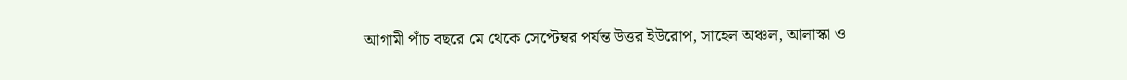আগামী পাঁচ বছরে মে থেকে সেপ্টেম্বর পর্যন্ত উত্তর ইউরোপ, সাহেল অঞ্চল, আলাস্কা ও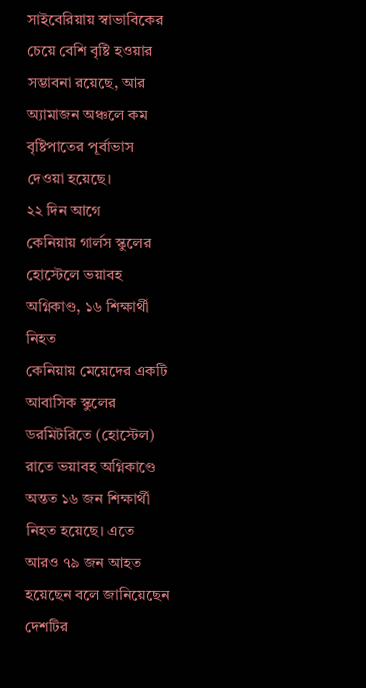সাইবেরিয়ায় স্বাভাবিকের চেয়ে বেশি বৃষ্টি হওয়ার সম্ভাবনা রয়েছে, আর অ্যামাজন অঞ্চলে কম বৃষ্টিপাতের পূর্বাভাস দেওয়া হয়েছে।
২২ দিন আগে
কেনিয়ায় গার্লস স্কুলের হোস্টেলে ভয়াবহ অগ্নিকাণ্ড, ১৬ শিক্ষার্থী নিহত
কেনিয়ায় মেয়েদের একটি আবাসিক স্কুলের ডরমিটরিতে (হোস্টেল) রাতে ভয়াবহ অগ্নিকাণ্ডে অন্তত ১৬ জন শিক্ষার্থী নিহত হয়েছে। এতে আরও ৭৯ জন আহত হয়েছেন বলে জানিয়েছেন দেশটির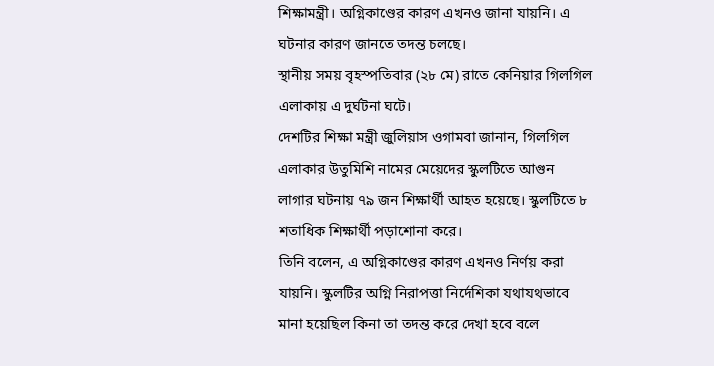শিক্ষামন্ত্রী। অগ্নিকাণ্ডের কারণ এখনও জানা যায়নি। এ ঘটনার কারণ জানতে তদন্ত চলছে।
স্থানীয় সময় বৃহস্পতিবার (২৮ মে) রাতে কেনিয়ার গিলগিল এলাকায় এ দুর্ঘটনা ঘটে।
দেশটির শিক্ষা মন্ত্রী জুলিয়াস ওগামবা জানান, গিলগিল এলাকার উতুমিশি নামের মেয়েদের স্কুলটিতে আগুন লাগার ঘটনায় ৭৯ জন শিক্ষার্থী আহত হয়েছে। স্কুলটিতে ৮ শতাধিক শিক্ষার্থী পড়াশোনা করে।
তিনি বলেন, এ অগ্নিকাণ্ডের কারণ এখনও নির্ণয় করা যায়নি। স্কুলটির অগ্নি নিরাপত্তা নির্দেশিকা যথাযথভাবে মানা হয়েছিল কিনা তা তদন্ত করে দেখা হবে বলে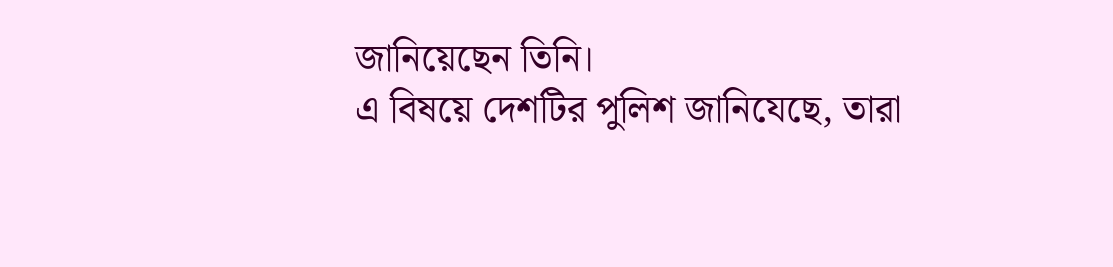জানিয়েছেন তিনি।
এ বিষয়ে দেশটির পুলিশ জানিযেছে, তারা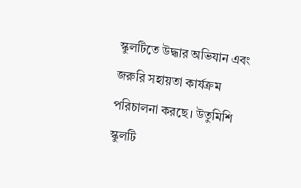স্কুলটিতে উদ্ধার অভিযান এবং জরুরি সহায়তা কার্যক্রম পরিচালনা করছে। উতুমিশি স্কুলটি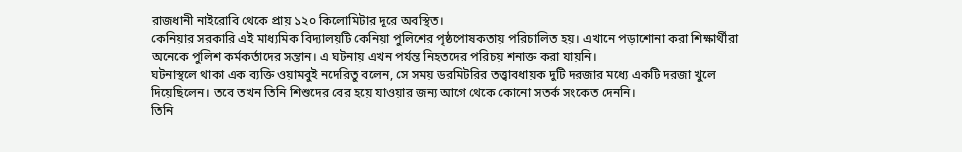রাজধানী নাইরোবি থেকে প্রায় ১২০ কিলোমিটার দূরে অবস্থিত।
কেনিয়ার সরকারি এই মাধ্যমিক বিদ্যালয়টি কেনিয়া পুলিশের পৃষ্ঠপোষকতায় পরিচালিত হয়। এখানে পড়াশোনা করা শিক্ষার্থীরা অনেকে পুলিশ কর্মকর্তাদের সন্তান। এ ঘটনায় এখন পর্যন্ত নিহতদের পরিচয় শনাক্ত করা যায়নি।
ঘটনাস্থলে থাকা এক ব্যক্তি ওয়ামবুই নদেরিতু বলেন, সে সময় ডরমিটরির তত্ত্বাবধায়ক দুটি দরজার মধ্যে একটি দরজা খুলে দিয়েছিলেন। তবে তখন তিনি শিশুদের বের হয়ে যাওয়ার জন্য আগে থেকে কোনো সতর্ক সংকেত দেননি।
তিনি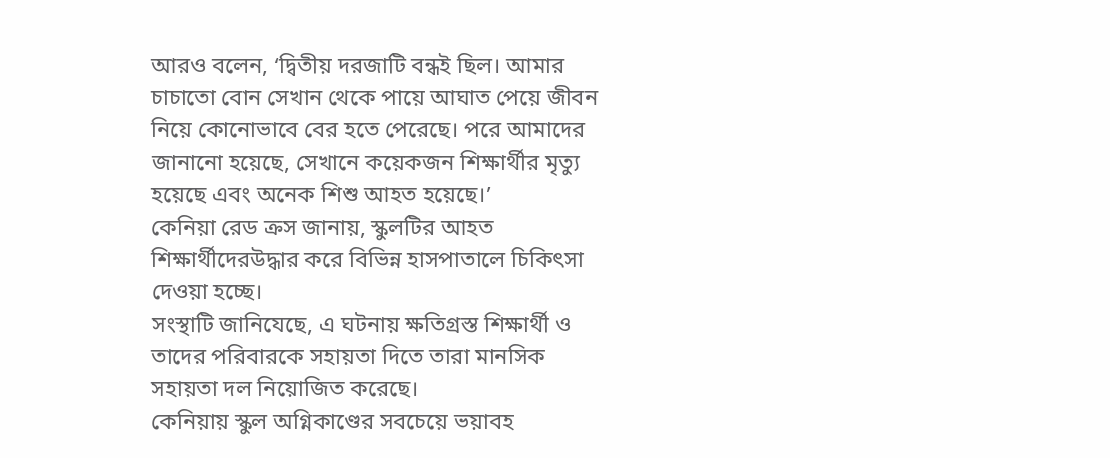আরও বলেন, ‘দ্বিতীয় দরজাটি বন্ধই ছিল। আমার চাচাতো বোন সেখান থেকে পায়ে আঘাত পেয়ে জীবন নিয়ে কোনোভাবে বের হতে পেরেছে। পরে আমাদের জানানো হয়েছে, সেখানে কয়েকজন শিক্ষার্থীর মৃত্যু হয়েছে এবং অনেক শিশু আহত হয়েছে।’
কেনিয়া রেড ক্রস জানায়, স্কুলটির আহত শিক্ষার্থীদেরউদ্ধার করে বিভিন্ন হাসপাতালে চিকিৎসা দেওয়া হচ্ছে।
সংস্থাটি জানিযেছে, এ ঘটনায় ক্ষতিগ্রস্ত শিক্ষার্থী ও তাদের পরিবারকে সহায়তা দিতে তারা মানসিক সহায়তা দল নিয়োজিত করেছে।
কেনিয়ায় স্কুল অগ্নিকাণ্ডের সবচেয়ে ভয়াবহ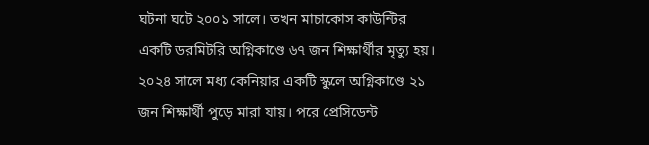ঘটনা ঘটে ২০০১ সালে। তখন মাচাকোস কাউন্টির একটি ডরমিটরি অগ্নিকাণ্ডে ৬৭ জন শিক্ষার্থীর মৃত্যু হয়।
২০২৪ সালে মধ্য কেনিয়ার একটি স্কুলে অগ্নিকাণ্ডে ২১ জন শিক্ষার্থী পুড়ে মারা যায়। পরে প্রেসিডেন্ট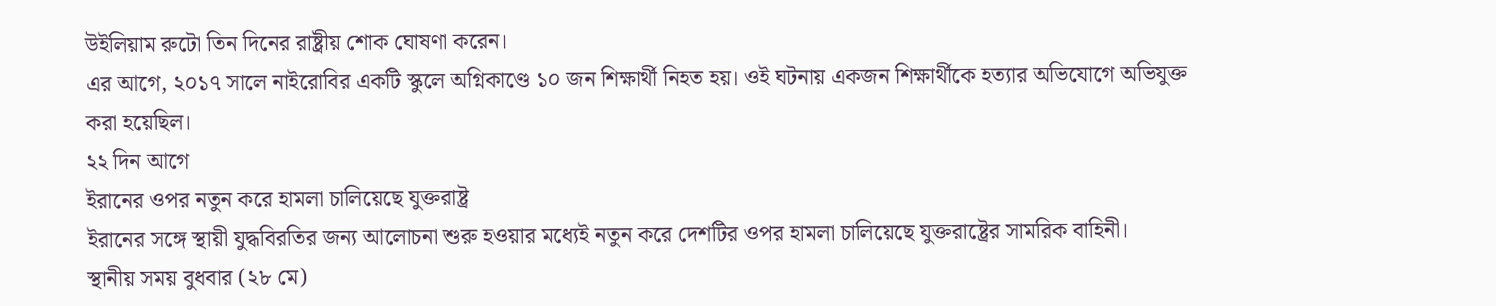উইলিয়াম রুটো তিন দিনের রাষ্ট্রীয় শোক ঘোষণা করেন।
এর আগে, ২০১৭ সালে নাইরোবির একটি স্কুলে অগ্নিকাণ্ডে ১০ জন শিক্ষার্থী নিহত হয়। ওই ঘটনায় একজন শিক্ষার্থীকে হত্যার অভিযোগে অভিযুক্ত করা হয়েছিল।
২২ দিন আগে
ইরানের ওপর নতুন করে হামলা চালিয়েছে যুক্তরাষ্ট্র
ইরানের সঙ্গে স্থায়ী যুদ্ধবিরতির জন্য আলোচনা শুরু হওয়ার মধ্যেই নতুন করে দেশটির ওপর হামলা চালিয়েছে যুক্তরাষ্ট্রের সামরিক বাহিনী।
স্থানীয় সময় বুধবার (২৮ মে)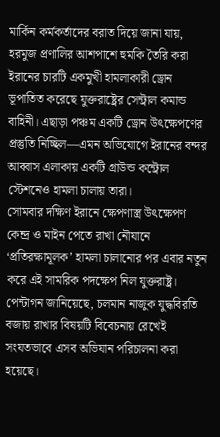মার্কিন কর্মকর্তাদের বরাত দিয়ে জানা যায়, হরমুজ প্রণালির আশপাশে হুমকি তৈরি করা ইরানের চারটি একমুখী হামলাকারী ড্রোন ভূপাতিত করেছে যুক্তরাষ্ট্রের সেন্ট্রাল কমান্ড বাহিনী। এছাড়া পঞ্চম একটি ড্রোন উৎক্ষেপণের প্রস্তুতি নিচ্ছিল—এমন অভিযোগে ইরানের বন্দর আব্বাস এলাকায় একটি গ্রাউন্ড কন্ট্রোল স্টেশনেও হামলা চালায় তারা।
সোমবার দক্ষিণ ইরানে ক্ষেপণাস্ত্র উৎক্ষেপণ কেন্দ্র ও মাইন পেতে রাখা নৌযানে ‘প্রতিরক্ষামূলক’ হামলা চালানোর পর এবার নতুন করে এই সামরিক পদক্ষেপ নিল যুক্তরাষ্ট্র।
পেন্টাগন জানিয়েছে, চলমান নাজুক যুদ্ধবিরতি বজায় রাখার বিষয়টি বিবেচনায় রেখেই সংযতভাবে এসব অভিযান পরিচালনা করা হয়েছে।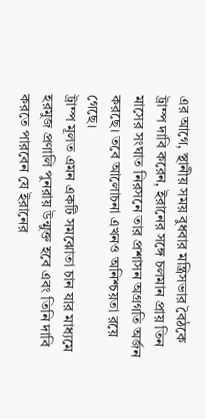এর আগে, স্থানীয় সময় বুধবার মন্ত্রিসভার বৈঠকে ট্রাম্প দাবি করেন, ইরানের সঙ্গে চলমান প্রায় তিন মাসের সংঘাত নিরসনে তার প্রশাসন অগ্রগতি অর্জন করছে। তবে আলোচনা এখনও অনিশ্চয়তা রয়ে গেছে।
ট্রাম্প মূলত এমন একটি সমঝোতা চান যার মাধ্যমে হরমুজ প্রণালি পুনরায় উন্মুক্ত হবে এবং তিনি দাবি করতে পারবেন যে ইরানের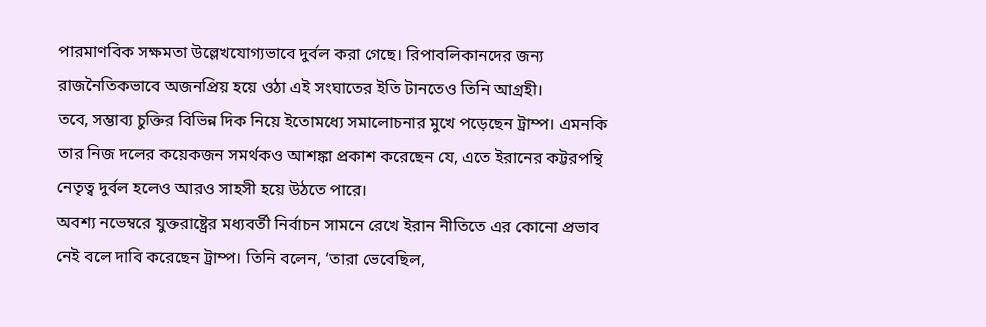পারমাণবিক সক্ষমতা উল্লেখযোগ্যভাবে দুর্বল করা গেছে। রিপাবলিকানদের জন্য রাজনৈতিকভাবে অজনপ্রিয় হয়ে ওঠা এই সংঘাতের ইতি টানতেও তিনি আগ্রহী।
তবে, সম্ভাব্য চুক্তির বিভিন্ন দিক নিয়ে ইতোমধ্যে সমালোচনার মুখে পড়েছেন ট্রাম্প। এমনকি তার নিজ দলের কয়েকজন সমর্থকও আশঙ্কা প্রকাশ করেছেন যে, এতে ইরানের কট্টরপন্থি নেতৃত্ব দুর্বল হলেও আরও সাহসী হয়ে উঠতে পারে।
অবশ্য নভেম্বরে যুক্তরাষ্ট্রের মধ্যবর্তী নির্বাচন সামনে রেখে ইরান নীতিতে এর কোনো প্রভাব নেই বলে দাবি করেছেন ট্রাম্প। তিনি বলেন, ‘তারা ভেবেছিল,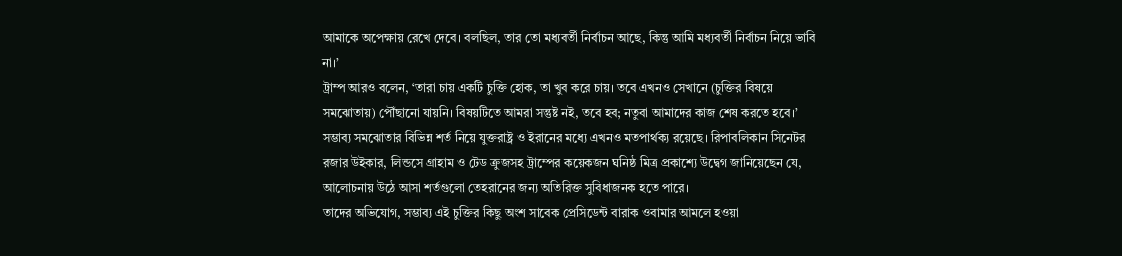আমাকে অপেক্ষায় রেখে দেবে। বলছিল, তার তো মধ্যবর্তী নির্বাচন আছে, কিন্তু আমি মধ্যবর্তী নির্বাচন নিয়ে ভাবি না।’
ট্রাম্প আরও বলেন, ‘তারা চায় একটি চুক্তি হোক, তা খুব করে চায়। তবে এখনও সেখানে (চুক্তির বিষয়ে সমঝোতায়) পৌঁছানো যায়নি। বিষয়টিতে আমরা সন্তুষ্ট নই, তবে হব; নতুবা আমাদের কাজ শেষ করতে হবে।’
সম্ভাব্য সমঝোতার বিভিন্ন শর্ত নিয়ে যুক্তরাষ্ট্র ও ইরানের মধ্যে এখনও মতপার্থক্য রয়েছে। রিপাবলিকান সিনেটর রজার উইকার, লিন্ডসে গ্রাহাম ও টেড ক্রুজসহ ট্রাম্পের কয়েকজন ঘনিষ্ঠ মিত্র প্রকাশ্যে উদ্বেগ জানিয়েছেন যে, আলোচনায় উঠে আসা শর্তগুলো তেহরানের জন্য অতিরিক্ত সুবিধাজনক হতে পারে।
তাদের অভিযোগ, সম্ভাব্য এই চুক্তির কিছু অংশ সাবেক প্রেসিডেন্ট বারাক ওবামার আমলে হওয়া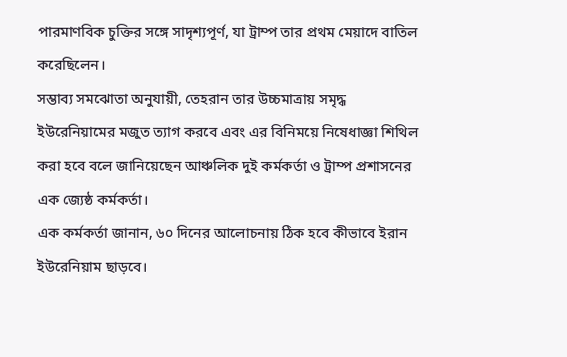পারমাণবিক চুক্তির সঙ্গে সাদৃশ্যপূর্ণ, যা ট্রাম্প তার প্রথম মেয়াদে বাতিল করেছিলেন।
সম্ভাব্য সমঝোতা অনুযায়ী, তেহরান তার উচ্চমাত্রায় সমৃদ্ধ ইউরেনিয়ামের মজুত ত্যাগ করবে এবং এর বিনিময়ে নিষেধাজ্ঞা শিথিল করা হবে বলে জানিয়েছেন আঞ্চলিক দুই কর্মকর্তা ও ট্রাম্প প্রশাসনের এক জ্যেষ্ঠ কর্মকর্তা।
এক কর্মকর্তা জানান, ৬০ দিনের আলোচনায় ঠিক হবে কীভাবে ইরান ইউরেনিয়াম ছাড়বে।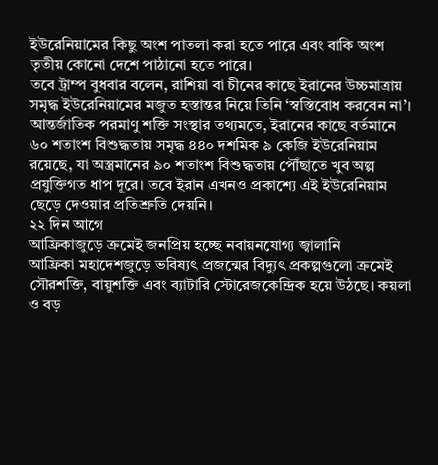ইউরেনিয়ামের কিছু অংশ পাতলা করা হতে পারে এবং বাকি অংশ তৃতীয় কোনো দেশে পাঠানো হতে পারে।
তবে ট্রাম্প বুধবার বলেন, রাশিয়া বা চীনের কাছে ইরানের উচ্চমাত্রায় সমৃদ্ধ ইউরেনিয়ামের মজুত হস্তান্তর নিয়ে তিনি ‘স্বস্তিবোধ করবেন না’।
আন্তর্জাতিক পরমাণু শক্তি সংস্থার তথ্যমতে, ইরানের কাছে বর্তমানে ৬০ শতাংশ বিশুদ্ধতায় সমৃদ্ধ ৪৪০ দশমিক ৯ কেজি ইউরেনিয়াম রয়েছে, যা অস্ত্রমানের ৯০ শতাংশ বিশুদ্ধতায় পৌঁছাতে খুব অল্প প্রযুক্তিগত ধাপ দূরে। তবে ইরান এখনও প্রকাশ্যে এই ইউরেনিয়াম ছেড়ে দেওয়ার প্রতিশ্রুতি দেয়নি।
২২ দিন আগে
আফ্রিকাজুড়ে ক্রমেই জনপ্রিয় হচ্ছে নবায়নযোগ্য জ্বালানি
আফ্রিকা মহাদেশজুড়ে ভবিষ্যৎ প্রজন্মের বিদ্যুৎ প্রকল্পগুলো ক্রমেই সৌরশক্তি, বায়ুশক্তি এবং ব্যাটারি স্টোরেজকেন্দ্রিক হয়ে উঠছে। কয়লা ও বড়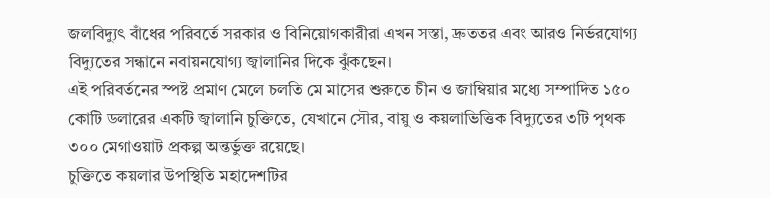জলবিদ্যুৎ বাঁধের পরিবর্তে সরকার ও বিনিয়োগকারীরা এখন সস্তা, দ্রুততর এবং আরও নির্ভরযোগ্য বিদ্যুতের সন্ধানে নবায়নযোগ্য জ্বালানির দিকে ঝুঁকছেন।
এই পরিবর্তনের স্পষ্ট প্রমাণ মেলে চলতি মে মাসের শুরুতে চীন ও জাম্বিয়ার মধ্যে সম্পাদিত ১৫০ কোটি ডলারের একটি জ্বালানি চুক্তিতে, যেখানে সৌর, বায়ু ও কয়লাভিত্তিক বিদ্যুতের ৩টি পৃথক ৩০০ মেগাওয়াট প্রকল্প অন্তর্ভুক্ত রয়েছে।
চুক্তিতে কয়লার উপস্থিতি মহাদেশটির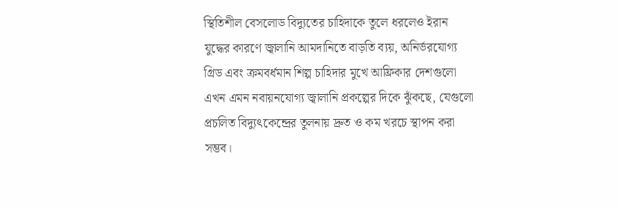স্থিতিশীল বেসলোড বিদ্যুতের চাহিদাকে তুলে ধরলেও ইরান যুদ্ধের কারণে জ্বালানি আমদানিতে বাড়তি ব্যয়, অনির্ভরযোগ্য গ্রিড এবং ক্রমবর্ধমান শিল্প চাহিদার মুখে আফ্রিকার দেশগুলো এখন এমন নবায়নযোগ্য জ্বালানি প্রকল্পের দিকে ঝুঁকছে, যেগুলো প্রচলিত বিদ্যুৎকেন্দ্রের তুলনায় দ্রুত ও কম খরচে স্থাপন করা সম্ভব।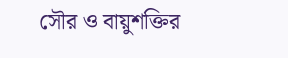সৌর ও বায়ুশক্তির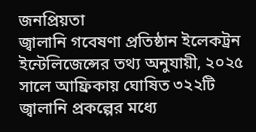জনপ্রিয়তা
জ্বালানি গবেষণা প্রতিষ্ঠান ইলেকট্রন ইন্টেলিজেন্সের তথ্য অনুযায়ী, ২০২৫ সালে আফ্রিকায় ঘোষিত ৩২২টি জ্বালানি প্রকল্পের মধ্যে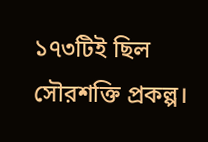১৭৩টিই ছিল সৌরশক্তি প্রকল্প।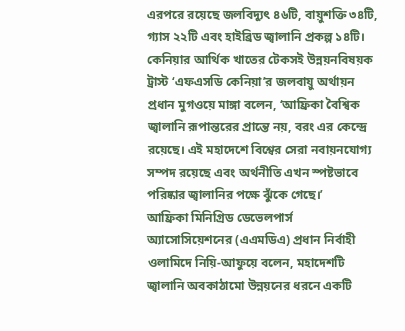এরপরে রয়েছে জলবিদ্যুৎ ৪৬টি, বায়ুশক্তি ৩৪টি, গ্যাস ২২টি এবং হাইব্রিড জ্বালানি প্রকল্প ১৪টি।
কেনিয়ার আর্থিক খাতের টেকসই উন্নয়নবিষয়ক ট্রাস্ট ‘এফএসডি কেনিয়া’র জলবায়ু অর্থায়ন প্রধান মুগওয়ে মাঙ্গা বলেন, ‘আফ্রিকা বৈশ্বিক জ্বালানি রূপান্তরের প্রান্তে নয়, বরং এর কেন্দ্রে রয়েছে। এই মহাদেশে বিশ্বের সেরা নবায়নযোগ্য সম্পদ রয়েছে এবং অর্থনীতি এখন স্পষ্টভাবে পরিষ্কার জ্বালানির পক্ষে ঝুঁকে গেছে।’
আফ্রিকা মিনিগ্রিড ডেভেলপার্স অ্যাসোসিয়েশনের (এএমডিএ) প্রধান নির্বাহী ওলামিদে নিয়ি-আফুয়ে বলেন, মহাদেশটি জ্বালানি অবকাঠামো উন্নয়নের ধরনে একটি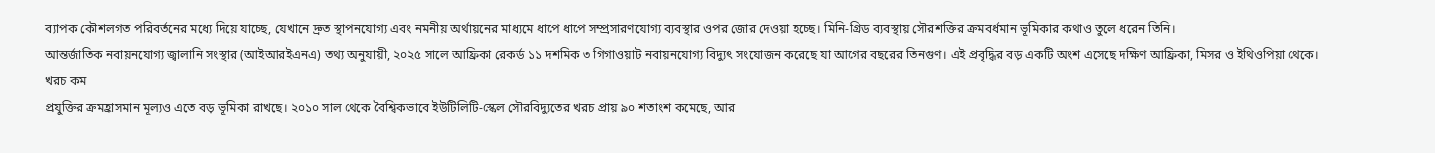ব্যাপক কৌশলগত পরিবর্তনের মধ্যে দিয়ে যাচ্ছে, যেখানে দ্রুত স্থাপনযোগ্য এবং নমনীয় অর্থায়নের মাধ্যমে ধাপে ধাপে সম্প্রসারণযোগ্য ব্যবস্থার ওপর জোর দেওয়া হচ্ছে। মিনি-গ্রিড ব্যবস্থায় সৌরশক্তির ক্রমবর্ধমান ভূমিকার কথাও তুলে ধরেন তিনি।
আন্তর্জাতিক নবায়নযোগ্য জ্বালানি সংস্থার (আইআরইএনএ) তথ্য অনুযায়ী, ২০২৫ সালে আফ্রিকা রেকর্ড ১১ দশমিক ৩ গিগাওয়াট নবায়নযোগ্য বিদ্যুৎ সংযোজন করেছে যা আগের বছরের তিনগুণ। এই প্রবৃদ্ধির বড় একটি অংশ এসেছে দক্ষিণ আফ্রিকা, মিসর ও ইথিওপিয়া থেকে।
খরচ কম
প্রযুক্তির ক্রমহ্রাসমান মূল্যও এতে বড় ভূমিকা রাখছে। ২০১০ সাল থেকে বৈশ্বিকভাবে ইউটিলিটি-স্কেল সৌরবিদ্যুতের খরচ প্রায় ৯০ শতাংশ কমেছে, আর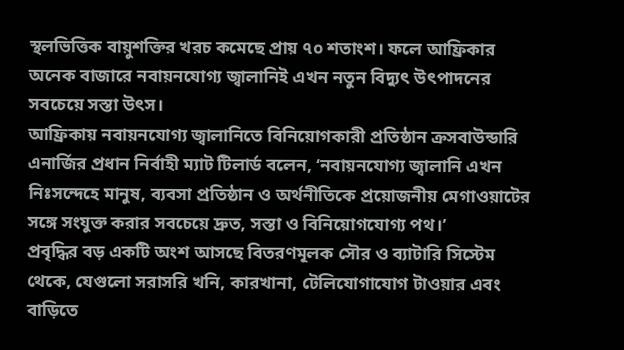স্থলভিত্তিক বায়ুশক্তির খরচ কমেছে প্রায় ৭০ শতাংশ। ফলে আফ্রিকার অনেক বাজারে নবায়নযোগ্য জ্বালানিই এখন নতুন বিদ্যুৎ উৎপাদনের সবচেয়ে সস্তা উৎস।
আফ্রিকায় নবায়নযোগ্য জ্বালানিতে বিনিয়োগকারী প্রতিষ্ঠান ক্রসবাউন্ডারি এনার্জির প্রধান নির্বাহী ম্যাট টিলার্ড বলেন, ‘নবায়নযোগ্য জ্বালানি এখন নিঃসন্দেহে মানুষ, ব্যবসা প্রতিষ্ঠান ও অর্থনীতিকে প্রয়োজনীয় মেগাওয়াটের সঙ্গে সংযুক্ত করার সবচেয়ে দ্রুত, সস্তা ও বিনিয়োগযোগ্য পথ।’
প্রবৃদ্ধির বড় একটি অংশ আসছে বিতরণমূলক সৌর ও ব্যাটারি সিস্টেম থেকে, যেগুলো সরাসরি খনি, কারখানা, টেলিযোগাযোগ টাওয়ার এবং বাড়িতে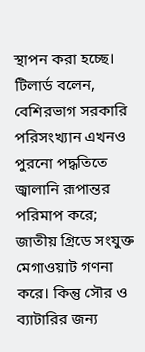স্থাপন করা হচ্ছে।
টিলার্ড বলেন, বেশিরভাগ সরকারি পরিসংখ্যান এখনও পুরনো পদ্ধতিতে জ্বালানি রূপান্তর পরিমাপ করে; জাতীয় গ্রিডে সংযুক্ত মেগাওয়াট গণনা করে। কিন্তু সৌর ও ব্যাটারির জন্য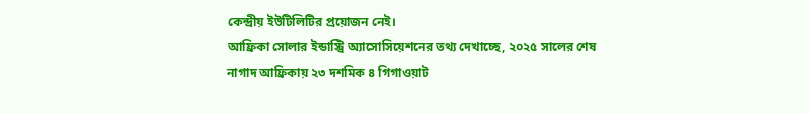কেন্দ্রীয় ইউটিলিটির প্রয়োজন নেই।
আফ্রিকা সোলার ইন্ডাস্ট্রি অ্যাসোসিয়েশনের তথ্য দেখাচ্ছে, ২০২৫ সালের শেষ নাগাদ আফ্রিকায় ২৩ দশমিক ৪ গিগাওয়াট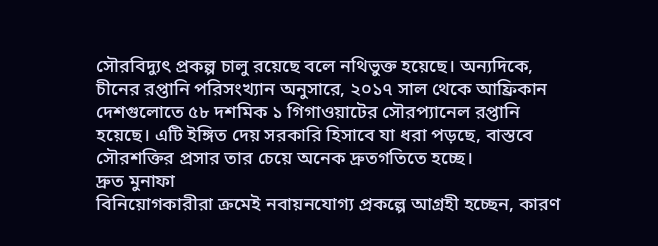সৌরবিদ্যুৎ প্রকল্প চালু রয়েছে বলে নথিভুক্ত হয়েছে। অন্যদিকে, চীনের রপ্তানি পরিসংখ্যান অনুসারে, ২০১৭ সাল থেকে আফ্রিকান দেশগুলোতে ৫৮ দশমিক ১ গিগাওয়াটের সৌরপ্যানেল রপ্তানি হয়েছে। এটি ইঙ্গিত দেয় সরকারি হিসাবে যা ধরা পড়ছে, বাস্তবে সৌরশক্তির প্রসার তার চেয়ে অনেক দ্রুতগতিতে হচ্ছে।
দ্রুত মুনাফা
বিনিয়োগকারীরা ক্রমেই নবায়নযোগ্য প্রকল্পে আগ্রহী হচ্ছেন, কারণ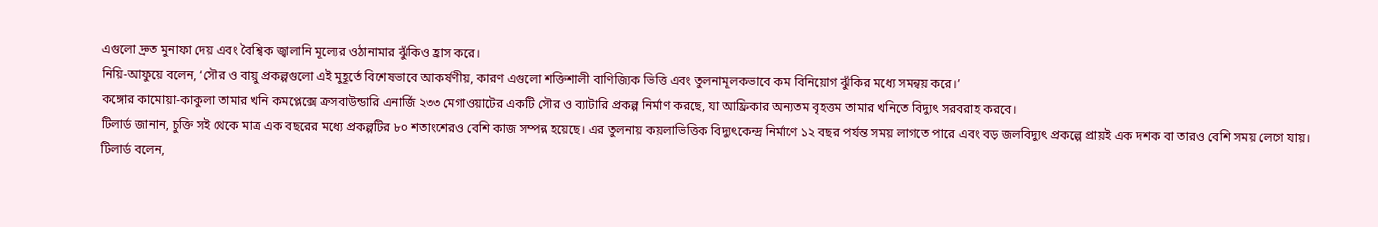এগুলো দ্রুত মুনাফা দেয় এবং বৈশ্বিক জ্বালানি মূল্যের ওঠানামার ঝুঁকিও হ্রাস করে।
নিয়ি-আফুয়ে বলেন, ‘সৌর ও বায়ু প্রকল্পগুলো এই মুহূর্তে বিশেষভাবে আকর্ষণীয়, কারণ এগুলো শক্তিশালী বাণিজ্যিক ভিত্তি এবং তুলনামূলকভাবে কম বিনিয়োগ ঝুঁকির মধ্যে সমন্বয় করে।’
কঙ্গোর কামোয়া-কাকুলা তামার খনি কমপ্লেক্সে ক্রসবাউন্ডারি এনার্জি ২৩৩ মেগাওয়াটের একটি সৌর ও ব্যাটারি প্রকল্প নির্মাণ করছে, যা আফ্রিকার অন্যতম বৃহত্তম তামার খনিতে বিদ্যুৎ সরবরাহ করবে।
টিলার্ড জানান, চুক্তি সই থেকে মাত্র এক বছরের মধ্যে প্রকল্পটির ৮০ শতাংশেরও বেশি কাজ সম্পন্ন হয়েছে। এর তুলনায় কয়লাভিত্তিক বিদ্যুৎকেন্দ্র নির্মাণে ১২ বছর পর্যন্ত সময় লাগতে পারে এবং বড় জলবিদ্যুৎ প্রকল্পে প্রায়ই এক দশক বা তারও বেশি সময় লেগে যায়।
টিলার্ড বলেন,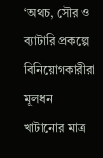‘অথচ, সৌর ও ব্যাটারি প্রকল্পে বিনিয়োগকারীরা মূলধন খাটানোর মাত্র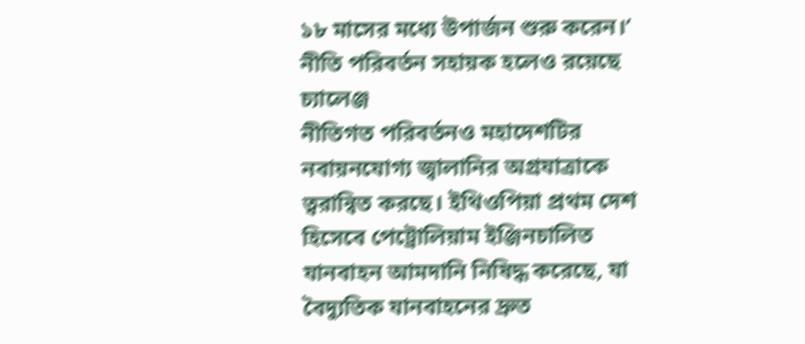১৮ মাসের মধ্যে উপার্জন শুরু করেন।’
নীতি পরিবর্তন সহায়ক হলেও রয়েছে চ্যালেঞ্জ
নীতিগত পরিবর্তনও মহাদেশটির নবায়নযোগ্য জ্বালানির অগ্রযাত্রাকে ত্বরান্বিত করছে। ইথিওপিয়া প্রথম দেশ হিসেবে পেট্রোলিয়াম ইঞ্জিনচালিত যানবাহন আমদানি নিষিদ্ধ করেছে, যা বৈদ্যুতিক যানবাহনের দ্রুত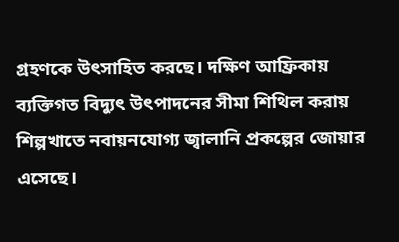গ্রহণকে উৎসাহিত করছে। দক্ষিণ আফ্রিকায় ব্যক্তিগত বিদ্যুৎ উৎপাদনের সীমা শিথিল করায় শিল্পখাতে নবায়নযোগ্য জ্বালানি প্রকল্পের জোয়ার এসেছে।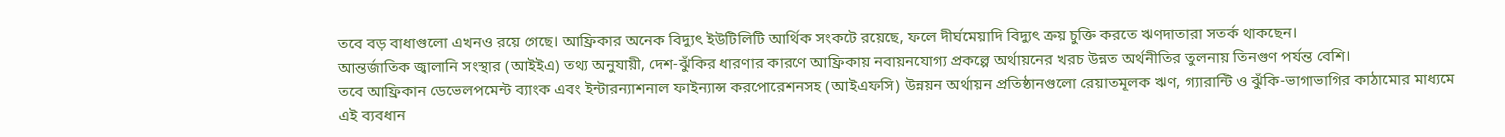তবে বড় বাধাগুলো এখনও রয়ে গেছে। আফ্রিকার অনেক বিদ্যুৎ ইউটিলিটি আর্থিক সংকটে রয়েছে, ফলে দীর্ঘমেয়াদি বিদ্যুৎ ক্রয় চুক্তি করতে ঋণদাতারা সতর্ক থাকছেন।
আন্তর্জাতিক জ্বালানি সংস্থার (আইইএ) তথ্য অনুযায়ী, দেশ-ঝুঁকির ধারণার কারণে আফ্রিকায় নবায়নযোগ্য প্রকল্পে অর্থায়নের খরচ উন্নত অর্থনীতির তুলনায় তিনগুণ পর্যন্ত বেশি।
তবে আফ্রিকান ডেভেলপমেন্ট ব্যাংক এবং ইন্টারন্যাশনাল ফাইন্যান্স করপোরেশনসহ (আইএফসি) উন্নয়ন অর্থায়ন প্রতিষ্ঠানগুলো রেয়াতমূলক ঋণ, গ্যারান্টি ও ঝুঁকি-ভাগাভাগির কাঠামোর মাধ্যমে এই ব্যবধান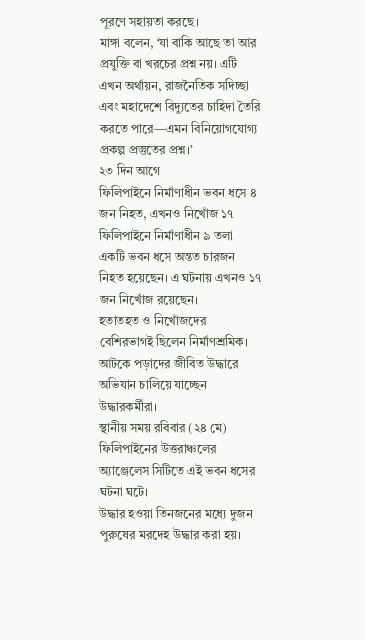পূরণে সহায়তা করছে।
মাঙ্গা বলেন, ‘যা বাকি আছে তা আর প্রযুক্তি বা খরচের প্রশ্ন নয়। এটি এখন অর্থায়ন, রাজনৈতিক সদিচ্ছা এবং মহাদেশে বিদ্যুতের চাহিদা তৈরি করতে পারে—এমন বিনিয়োগযোগ্য প্রকল্প প্রস্তুতের প্রশ্ন।’
২৩ দিন আগে
ফিলিপাইনে নির্মাণাধীন ভবন ধসে ৪ জন নিহত, এখনও নিখোঁজ ১৭
ফিলিপাইনে নির্মাণাধীন ৯ তলা একটি ভবন ধসে অন্তত চারজন নিহত হয়েছেন। এ ঘটনায় এখনও ১৭ জন নিখোঁজ রয়েছেন।
হতাতহত ও নিখোঁজদের বেশিরভাগই ছিলেন নির্মাণশ্রমিক। আটকে পড়াদের জীবিত উদ্ধারে অভিযান চালিয়ে যাচ্ছেন উদ্ধারকর্মীরা।
স্থানীয় সময় রবিবার (২৪ মে) ফিলিপাইনের উত্তরাঞ্চলের অ্যাঞ্জেলেস সিটিতে এই ভবন ধসের ঘটনা ঘটে।
উদ্ধার হওয়া তিনজনের মধ্যে দুজন পুরুষের মরদেহ উদ্ধার করা হয়।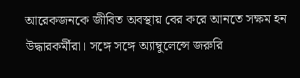আরেকজনকে জীবিত অবস্থায় বের করে আনতে সক্ষম হন উদ্ধারকর্মীরা। সঙ্গে সঙ্গে অ্যাম্বুলেন্সে জরুরি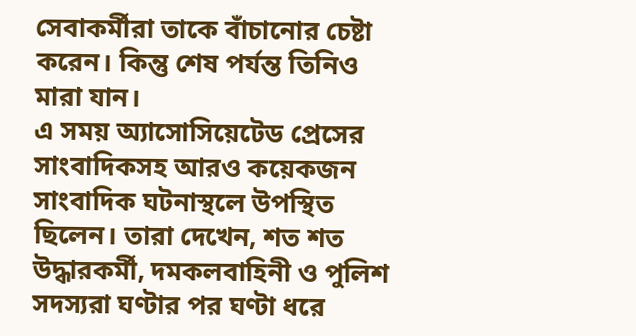সেবাকর্মীরা তাকে বাঁচানোর চেষ্টা করেন। কিন্তু শেষ পর্যন্ত তিনিও মারা যান।
এ সময় অ্যাসোসিয়েটেড প্রেসের সাংবাদিকসহ আরও কয়েকজন সাংবাদিক ঘটনাস্থলে উপস্থিত ছিলেন। তারা দেখেন, শত শত উদ্ধারকর্মী, দমকলবাহিনী ও পুলিশ সদস্যরা ঘণ্টার পর ঘণ্টা ধরে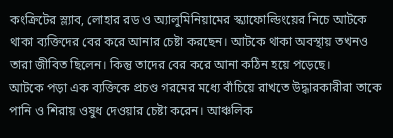কংক্রিটের স্ল্যাব, লোহার রড ও অ্যালুমিনিয়ামের স্ক্যাফোল্ডিংয়ের নিচে আটকে থাকা ব্যক্তিদের বের করে আনার চেষ্টা করছেন। আটকে থাকা অবস্থায় তখনও তারা জীবিত ছিলেন। কিন্তু তাদের বের করে আনা কঠিন হয়ে পড়েছে।
আটকে পড়া এক ব্যক্তিকে প্রচণ্ড গরমের মধ্যে বাঁচিয়ে রাখতে উদ্ধারকারীরা তাকে পানি ও শিরায় ওষুধ দেওয়ার চেষ্টা করেন। আঞ্চলিক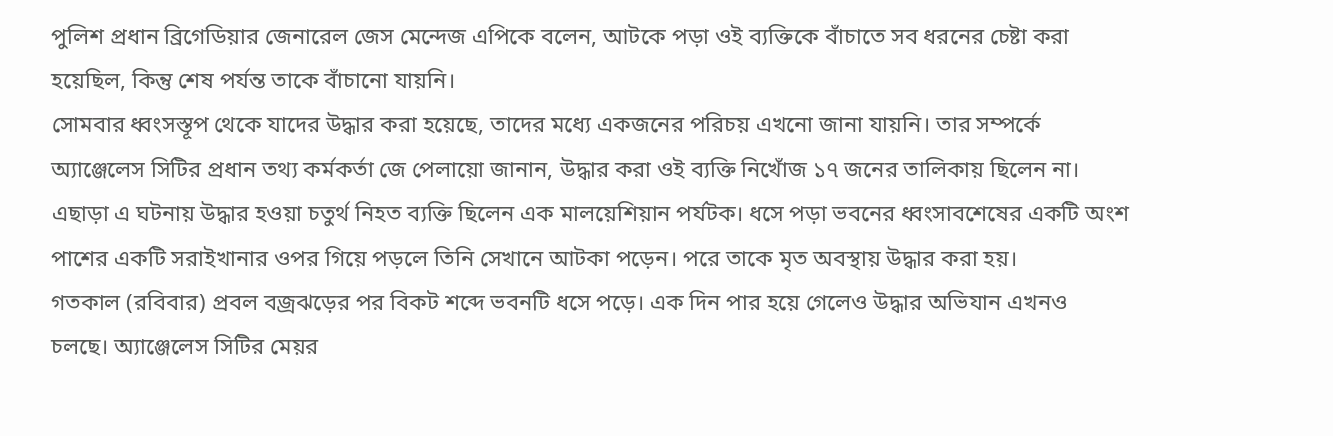পুলিশ প্রধান ব্রিগেডিয়ার জেনারেল জেস মেন্দেজ এপিকে বলেন, আটকে পড়া ওই ব্যক্তিকে বাঁচাতে সব ধরনের চেষ্টা করা হয়েছিল, কিন্তু শেষ পর্যন্ত তাকে বাঁচানো যায়নি।
সোমবার ধ্বংসস্তূপ থেকে যাদের উদ্ধার করা হয়েছে, তাদের মধ্যে একজনের পরিচয় এখনো জানা যায়নি। তার সম্পর্কে অ্যাঞ্জেলেস সিটির প্রধান তথ্য কর্মকর্তা জে পেলায়ো জানান, উদ্ধার করা ওই ব্যক্তি নিখোঁজ ১৭ জনের তালিকায় ছিলেন না।
এছাড়া এ ঘটনায় উদ্ধার হওয়া চতুর্থ নিহত ব্যক্তি ছিলেন এক মালয়েশিয়ান পর্যটক। ধসে পড়া ভবনের ধ্বংসাবশেষের একটি অংশ পাশের একটি সরাইখানার ওপর গিয়ে পড়লে তিনি সেখানে আটকা পড়েন। পরে তাকে মৃত অবস্থায় উদ্ধার করা হয়।
গতকাল (রবিবার) প্রবল বজ্রঝড়ের পর বিকট শব্দে ভবনটি ধসে পড়ে। এক দিন পার হয়ে গেলেও উদ্ধার অভিযান এখনও চলছে। অ্যাঞ্জেলেস সিটির মেয়র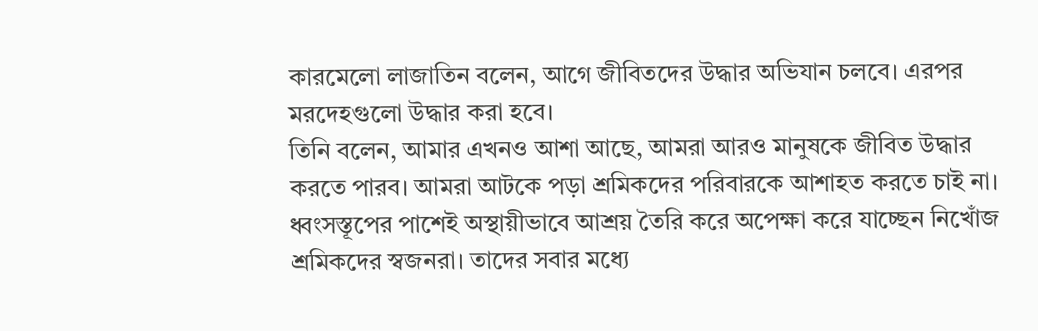কারমেলো লাজাতিন বলেন, আগে জীবিতদের উদ্ধার অভিযান চলবে। এরপর মরদেহগুলো উদ্ধার করা হবে।
তিনি বলেন, আমার এখনও আশা আছে, আমরা আরও মানুষকে জীবিত উদ্ধার করতে পারব। আমরা আটকে পড়া শ্রমিকদের পরিবারকে আশাহত করতে চাই না।
ধ্বংসস্তূপের পাশেই অস্থায়ীভাবে আশ্রয় তৈরি করে অপেক্ষা করে যাচ্ছেন নিখোঁজ শ্রমিকদের স্বজনরা। তাদের সবার মধ্যে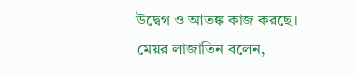উদ্বেগ ও আতঙ্ক কাজ করছে।
মেয়র লাজাতিন বলেন,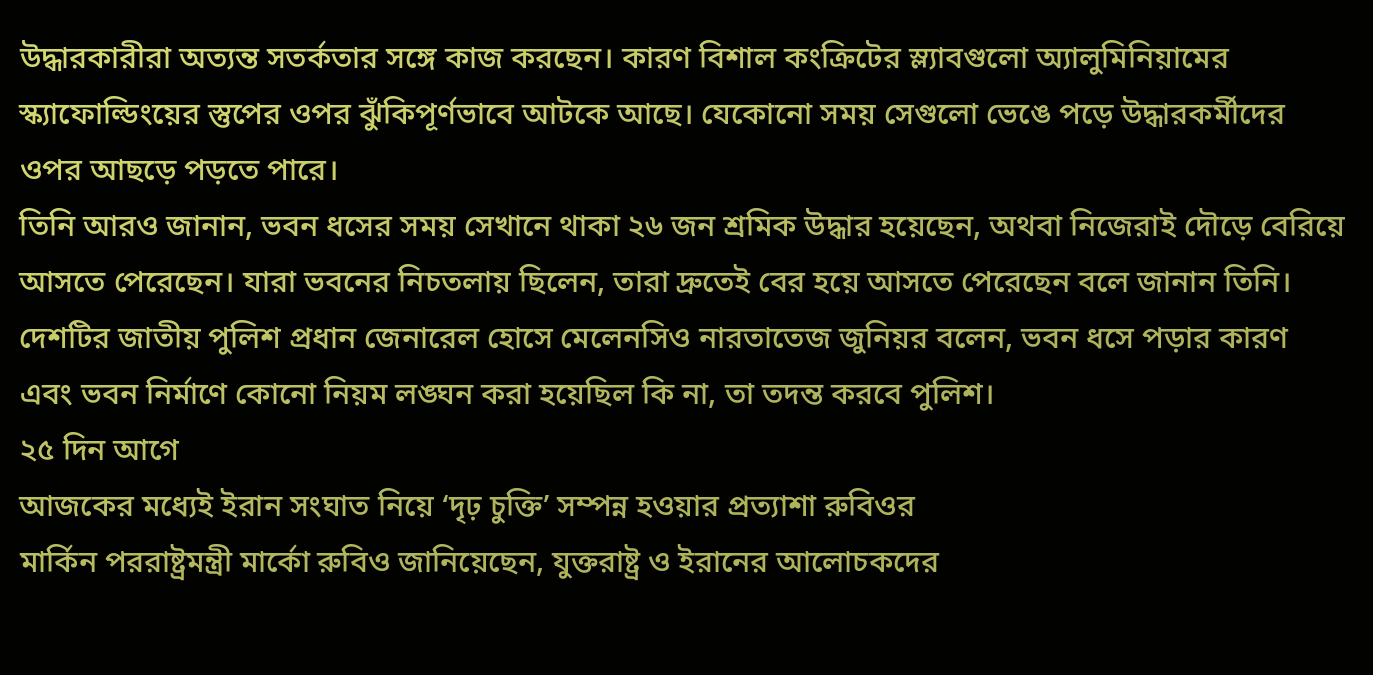উদ্ধারকারীরা অত্যন্ত সতর্কতার সঙ্গে কাজ করছেন। কারণ বিশাল কংক্রিটের স্ল্যাবগুলো অ্যালুমিনিয়ামের স্ক্যাফোল্ডিংয়ের স্তুপের ওপর ঝুঁকিপূর্ণভাবে আটকে আছে। যেকোনো সময় সেগুলো ভেঙে পড়ে উদ্ধারকর্মীদের ওপর আছড়ে পড়তে পারে।
তিনি আরও জানান, ভবন ধসের সময় সেখানে থাকা ২৬ জন শ্রমিক উদ্ধার হয়েছেন, অথবা নিজেরাই দৌড়ে বেরিয়ে আসতে পেরেছেন। যারা ভবনের নিচতলায় ছিলেন, তারা দ্রুতেই বের হয়ে আসতে পেরেছেন বলে জানান তিনি।
দেশটির জাতীয় পুলিশ প্রধান জেনারেল হোসে মেলেনসিও নারতাতেজ জুনিয়র বলেন, ভবন ধসে পড়ার কারণ এবং ভবন নির্মাণে কোনো নিয়ম লঙ্ঘন করা হয়েছিল কি না, তা তদন্ত করবে পুলিশ।
২৫ দিন আগে
আজকের মধ্যেই ইরান সংঘাত নিয়ে ‘দৃঢ় চুক্তি’ সম্পন্ন হওয়ার প্রত্যাশা রুবিওর
মার্কিন পররাষ্ট্রমন্ত্রী মার্কো রুবিও জানিয়েছেন, যুক্তরাষ্ট্র ও ইরানের আলোচকদের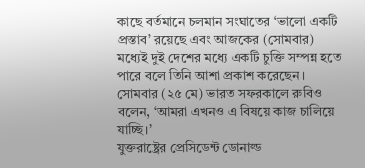কাছে বর্তমানে চলমান সংঘাতের ‘ভালো একটি প্রস্তাব’ রয়েছে এবং আজকের (সোমবার) মধ্যেই দুই দেশের মধ্যে একটি চুক্তি সম্পন্ন হতে পারে বলে তিনি আশা প্রকাশ করেছেন।
সোমবার (২৫ মে) ভারত সফরকালে রুবিও বলেন, ‘আমরা এখনও এ বিষয়ে কাজ চালিয়ে যাচ্ছি।’
যুক্তরাষ্ট্রের প্রেসিডেন্ট ডোনাল্ড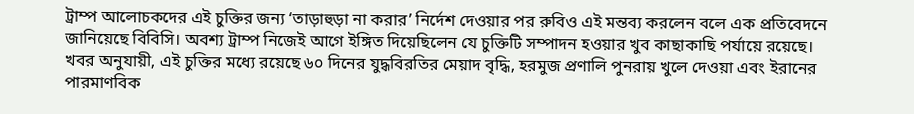ট্রাম্প আলোচকদের এই চুক্তির জন্য ‘তাড়াহুড়া না করার’ নির্দেশ দেওয়ার পর রুবিও এই মন্তব্য করলেন বলে এক প্রতিবেদনে জানিয়েছে বিবিসি। অবশ্য ট্রাম্প নিজেই আগে ইঙ্গিত দিয়েছিলেন যে চুক্তিটি সম্পাদন হওয়ার খুব কাছাকাছি পর্যায়ে রয়েছে।
খবর অনুযায়ী, এই চুক্তির মধ্যে রয়েছে ৬০ দিনের যুদ্ধবিরতির মেয়াদ বৃদ্ধি, হরমুজ প্রণালি পুনরায় খুলে দেওয়া এবং ইরানের পারমাণবিক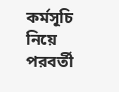কর্মসূচি নিয়ে পরবর্তী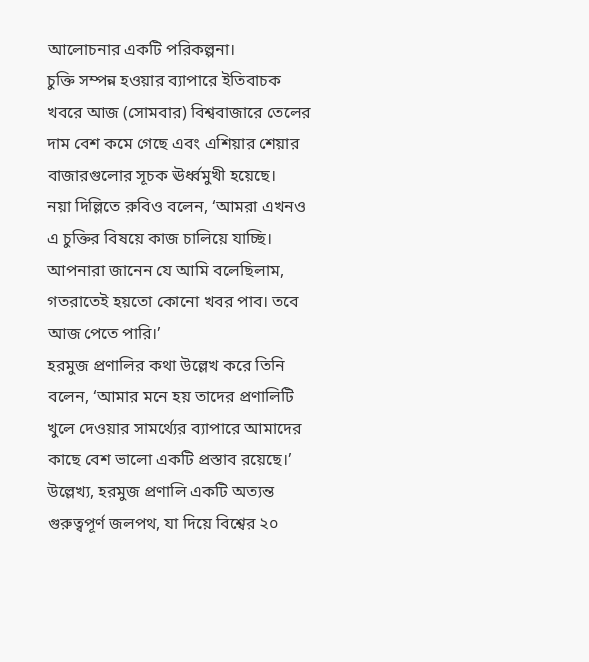আলোচনার একটি পরিকল্পনা।
চুক্তি সম্পন্ন হওয়ার ব্যাপারে ইতিবাচক খবরে আজ (সোমবার) বিশ্ববাজারে তেলের দাম বেশ কমে গেছে এবং এশিয়ার শেয়ার বাজারগুলোর সূচক ঊর্ধ্বমুখী হয়েছে।
নয়া দিল্লিতে রুবিও বলেন, ‘আমরা এখনও এ চুক্তির বিষয়ে কাজ চালিয়ে যাচ্ছি। আপনারা জানেন যে আমি বলেছিলাম, গতরাতেই হয়তো কোনো খবর পাব। তবে আজ পেতে পারি।’
হরমুজ প্রণালির কথা উল্লেখ করে তিনি বলেন, ‘আমার মনে হয় তাদের প্রণালিটি খুলে দেওয়ার সামর্থ্যের ব্যাপারে আমাদের কাছে বেশ ভালো একটি প্রস্তাব রয়েছে।’ উল্লেখ্য, হরমুজ প্রণালি একটি অত্যন্ত গুরুত্বপূর্ণ জলপথ, যা দিয়ে বিশ্বের ২০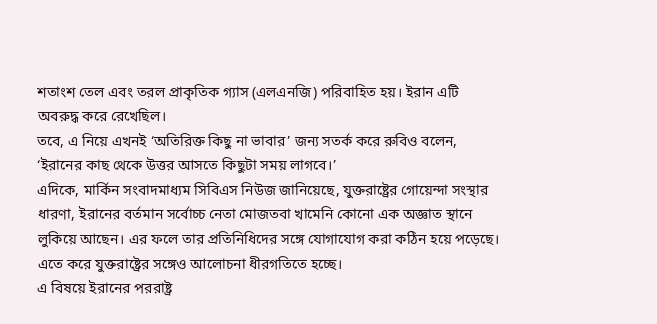শতাংশ তেল এবং তরল প্রাকৃতিক গ্যাস (এলএনজি) পরিবাহিত হয়। ইরান এটি অবরুদ্ধ করে রেখেছিল।
তবে, এ নিয়ে এখনই ‘অতিরিক্ত কিছু না ভাবার’ জন্য সতর্ক করে রুবিও বলেন, ‘ইরানের কাছ থেকে উত্তর আসতে কিছুটা সময় লাগবে।’
এদিকে, মার্কিন সংবাদমাধ্যম সিবিএস নিউজ জানিয়েছে, যুক্তরাষ্ট্রের গোয়েন্দা সংস্থার ধারণা, ইরানের বর্তমান সর্বোচ্চ নেতা মোজতবা খামেনি কোনো এক অজ্ঞাত স্থানে লুকিয়ে আছেন। এর ফলে তার প্রতিনিধিদের সঙ্গে যোগাযোগ করা কঠিন হয়ে পড়েছে। এতে করে যুক্তরাষ্ট্রের সঙ্গেও আলোচনা ধীরগতিতে হচ্ছে।
এ বিষয়ে ইরানের পররাষ্ট্র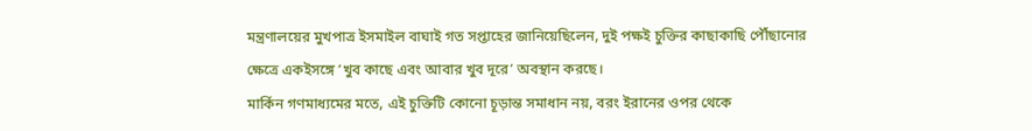মন্ত্রণালয়ের মুখপাত্র ইসমাইল বাঘাই গত সপ্তাহের জানিয়েছিলেন, দুই পক্ষই চুক্তির কাছাকাছি পৌঁছানোর ক্ষেত্রে একইসঙ্গে ‘খুব কাছে এবং আবার খুব দূরে’ অবস্থান করছে।
মার্কিন গণমাধ্যমের মতে, এই চুক্তিটি কোনো চূড়ান্ত সমাধান নয়, বরং ইরানের ওপর থেকে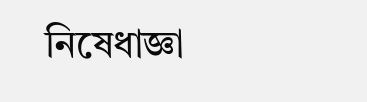নিষেধাজ্ঞা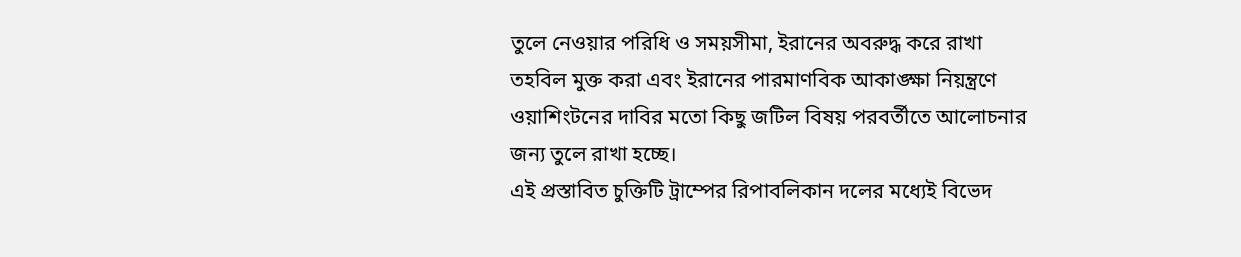তুলে নেওয়ার পরিধি ও সময়সীমা, ইরানের অবরুদ্ধ করে রাখা তহবিল মুক্ত করা এবং ইরানের পারমাণবিক আকাঙ্ক্ষা নিয়ন্ত্রণে ওয়াশিংটনের দাবির মতো কিছু জটিল বিষয় পরবর্তীতে আলোচনার জন্য তুলে রাখা হচ্ছে।
এই প্রস্তাবিত চুক্তিটি ট্রাম্পের রিপাবলিকান দলের মধ্যেই বিভেদ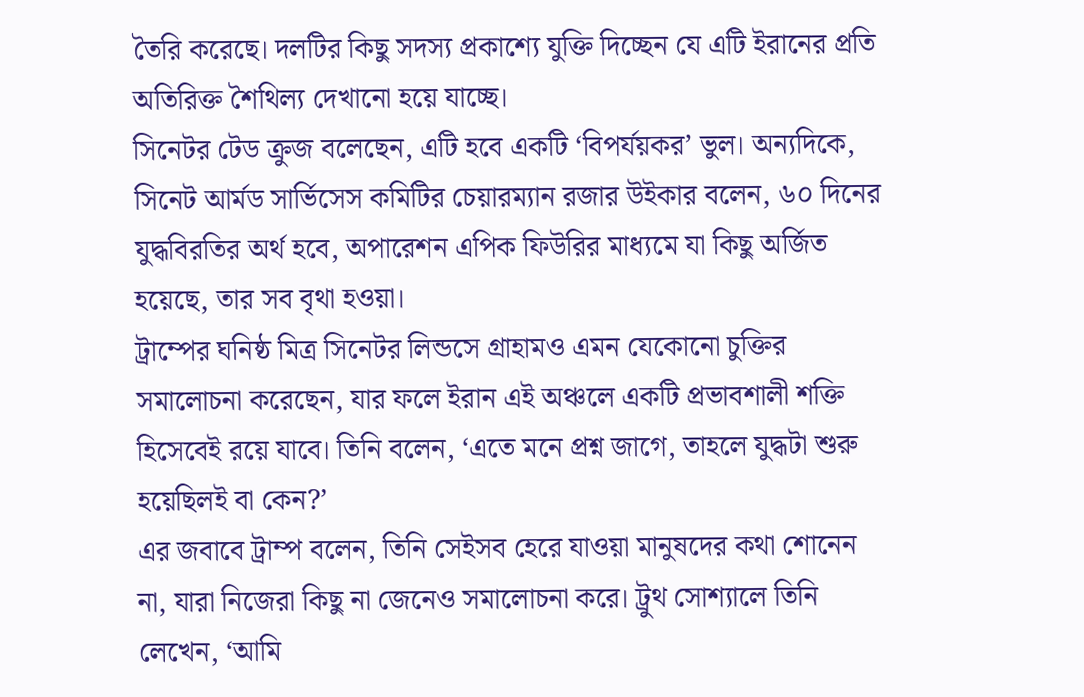তৈরি করেছে। দলটির কিছু সদস্য প্রকাশ্যে যুক্তি দিচ্ছেন যে এটি ইরানের প্রতি অতিরিক্ত শৈথিল্য দেখানো হয়ে যাচ্ছে।
সিনেটর টেড ক্রুজ বলেছেন, এটি হবে একটি ‘বিপর্যয়কর’ ভুল। অন্যদিকে, সিনেট আর্মড সার্ভিসেস কমিটির চেয়ারম্যান রজার উইকার বলেন, ৬০ দিনের যুদ্ধবিরতির অর্থ হবে, অপারেশন এপিক ফিউরির মাধ্যমে যা কিছু অর্জিত হয়েছে, তার সব বৃথা হওয়া।
ট্রাম্পের ঘনিষ্ঠ মিত্র সিনেটর লিন্ডসে গ্রাহামও এমন যেকোনো চুক্তির সমালোচনা করেছেন, যার ফলে ইরান এই অঞ্চলে একটি প্রভাবশালী শক্তি হিসেবেই রয়ে যাবে। তিনি বলেন, ‘এতে মনে প্রশ্ন জাগে, তাহলে যুদ্ধটা শুরু হয়েছিলই বা কেন?’
এর জবাবে ট্রাম্প বলেন, তিনি সেইসব হেরে যাওয়া মানুষদের কথা শোনেন না, যারা নিজেরা কিছু না জেনেও সমালোচনা করে। ট্রুথ সোশ্যালে তিনি লেখেন, ‘আমি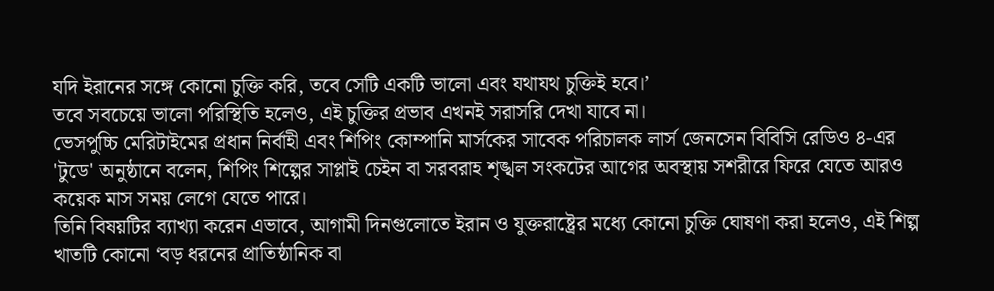যদি ইরানের সঙ্গে কোনো চুক্তি করি, তবে সেটি একটি ভালো এবং যথাযথ চুক্তিই হবে।’
তবে সবচেয়ে ভালো পরিস্থিতি হলেও, এই চুক্তির প্রভাব এখনই সরাসরি দেখা যাবে না।
ভেসপুচ্চি মেরিটাইমের প্রধান নির্বাহী এবং শিপিং কোম্পানি মার্সকের সাবেক পরিচালক লার্স জেনসেন বিবিসি রেডিও ৪-এর 'টুডে' অনুষ্ঠানে বলেন, শিপিং শিল্পের সাপ্লাই চেইন বা সরবরাহ শৃঙ্খল সংকটের আগের অবস্থায় সশরীরে ফিরে যেতে আরও কয়েক মাস সময় লেগে যেতে পারে।
তিনি বিষয়টির ব্যাখ্যা করেন এভাবে, আগামী দিনগুলোতে ইরান ও যুক্তরাষ্ট্রের মধ্যে কোনো চুক্তি ঘোষণা করা হলেও, এই শিল্প খাতটি কোনো ‘বড় ধরনের প্রাতিষ্ঠানিক বা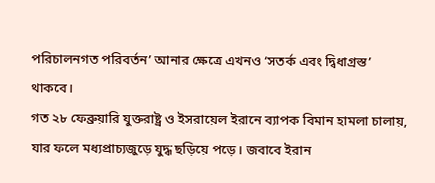পরিচালনগত পরিবর্তন’ আনার ক্ষেত্রে এখনও ‘সতর্ক এবং দ্বিধাগ্রস্ত’ থাকবে।
গত ২৮ ফেব্রুয়ারি যুক্তরাষ্ট্র ও ইসরায়েল ইরানে ব্যাপক বিমান হামলা চালায়, যার ফলে মধ্যপ্রাচ্যজুড়ে যুদ্ধ ছড়িয়ে পড়ে। জবাবে ইরান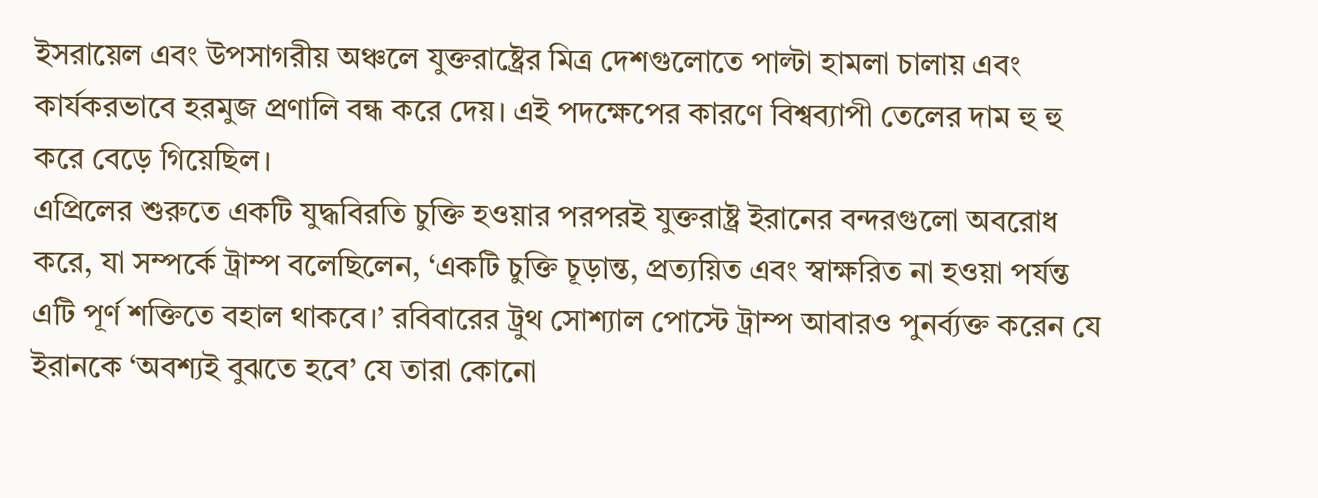ইসরায়েল এবং উপসাগরীয় অঞ্চলে যুক্তরাষ্ট্রের মিত্র দেশগুলোতে পাল্টা হামলা চালায় এবং কার্যকরভাবে হরমুজ প্রণালি বন্ধ করে দেয়। এই পদক্ষেপের কারণে বিশ্বব্যাপী তেলের দাম হু হু করে বেড়ে গিয়েছিল।
এপ্রিলের শুরুতে একটি যুদ্ধবিরতি চুক্তি হওয়ার পরপরই যুক্তরাষ্ট্র ইরানের বন্দরগুলো অবরোধ করে, যা সম্পর্কে ট্রাম্প বলেছিলেন, ‘একটি চুক্তি চূড়ান্ত, প্রত্যয়িত এবং স্বাক্ষরিত না হওয়া পর্যন্ত এটি পূর্ণ শক্তিতে বহাল থাকবে।’ রবিবারের ট্রুথ সোশ্যাল পোস্টে ট্রাম্প আবারও পুনর্ব্যক্ত করেন যে ইরানকে ‘অবশ্যই বুঝতে হবে’ যে তারা কোনো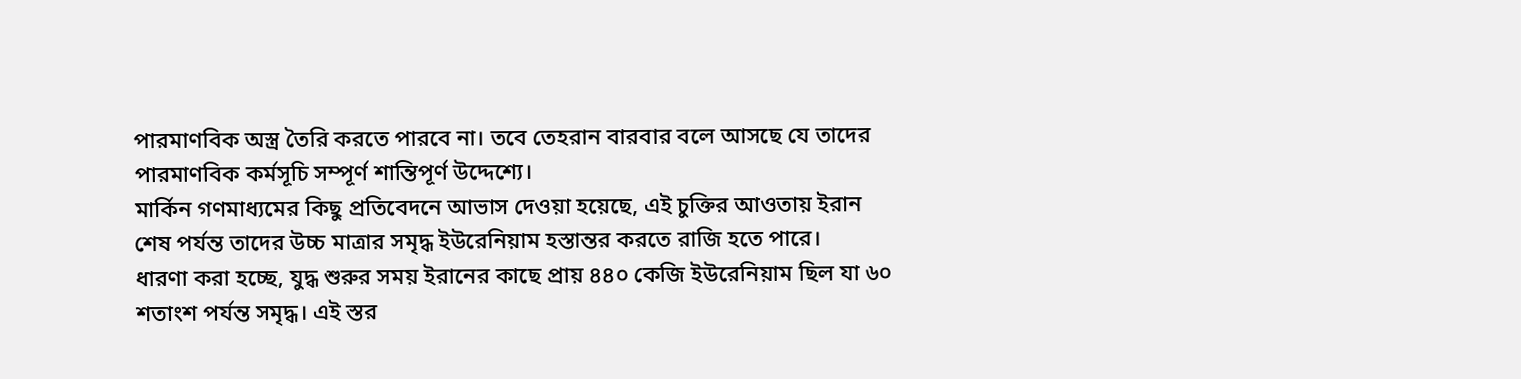পারমাণবিক অস্ত্র তৈরি করতে পারবে না। তবে তেহরান বারবার বলে আসছে যে তাদের পারমাণবিক কর্মসূচি সম্পূর্ণ শান্তিপূর্ণ উদ্দেশ্যে।
মার্কিন গণমাধ্যমের কিছু প্রতিবেদনে আভাস দেওয়া হয়েছে, এই চুক্তির আওতায় ইরান শেষ পর্যন্ত তাদের উচ্চ মাত্রার সমৃদ্ধ ইউরেনিয়াম হস্তান্তর করতে রাজি হতে পারে।
ধারণা করা হচ্ছে, যুদ্ধ শুরুর সময় ইরানের কাছে প্রায় ৪৪০ কেজি ইউরেনিয়াম ছিল যা ৬০ শতাংশ পর্যন্ত সমৃদ্ধ। এই স্তর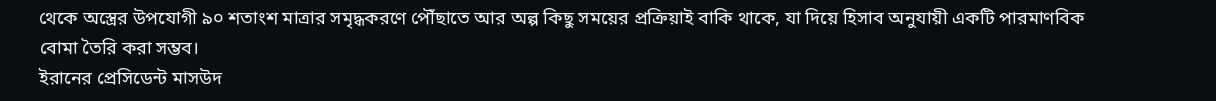থেকে অস্ত্রের উপযোগী ৯০ শতাংশ মাত্রার সমৃদ্ধকরণে পৌঁছাতে আর অল্প কিছু সময়ের প্রক্রিয়াই বাকি থাকে, যা দিয়ে হিসাব অনুযায়ী একটি পারমাণবিক বোমা তৈরি করা সম্ভব।
ইরানের প্রেসিডেন্ট মাসউদ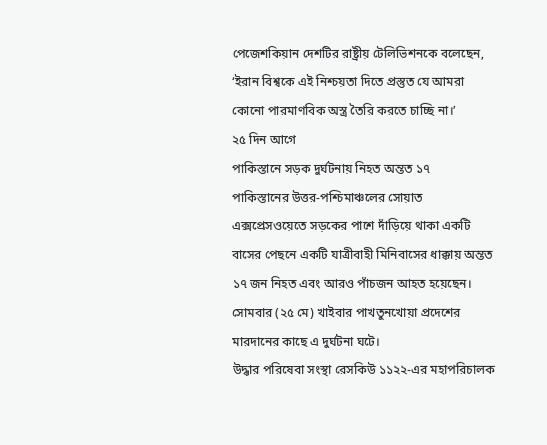পেজেশকিয়ান দেশটির রাষ্ট্রীয় টেলিভিশনকে বলেছেন, ‘ইরান বিশ্বকে এই নিশ্চয়তা দিতে প্রস্তুত যে আমরা কোনো পারমাণবিক অস্ত্র তৈরি করতে চাচ্ছি না।’
২৫ দিন আগে
পাকিস্তানে সড়ক দুর্ঘটনায় নিহত অন্তত ১৭
পাকিস্তানের উত্তর-পশ্চিমাঞ্চলের সোয়াত এক্সপ্রেসওয়েতে সড়কের পাশে দাঁড়িয়ে থাকা একটি বাসের পেছনে একটি যাত্রীবাহী মিনিবাসের ধাক্কায় অন্তত ১৭ জন নিহত এবং আরও পাঁচজন আহত হয়েছেন।
সোমবার (২৫ মে) খাইবার পাখতুনখোয়া প্রদেশের মারদানের কাছে এ দুর্ঘটনা ঘটে।
উদ্ধার পরিষেবা সংস্থা রেসকিউ ১১২২-এর মহাপরিচালক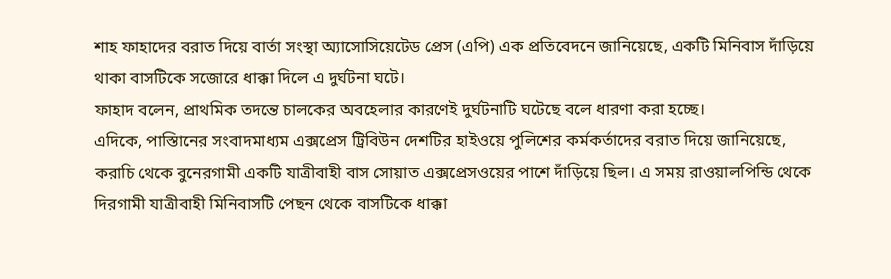শাহ ফাহাদের বরাত দিয়ে বার্তা সংস্থা অ্যাসোসিয়েটেড প্রেস (এপি) এক প্রতিবেদনে জানিয়েছে, একটি মিনিবাস দাঁড়িয়ে থাকা বাসটিকে সজোরে ধাক্কা দিলে এ দুর্ঘটনা ঘটে।
ফাহাদ বলেন, প্রাথমিক তদন্তে চালকের অবহেলার কারণেই দুর্ঘটনাটি ঘটেছে বলে ধারণা করা হচ্ছে।
এদিকে, পাস্তিানের সংবাদমাধ্যম এক্সপ্রেস ট্রিবিউন দেশটির হাইওয়ে পুলিশের কর্মকর্তাদের বরাত দিয়ে জানিয়েছে, করাচি থেকে বুনেরগামী একটি যাত্রীবাহী বাস সোয়াত এক্সপ্রেসওয়ের পাশে দাঁড়িয়ে ছিল। এ সময় রাওয়ালপিন্ডি থেকে দিরগামী যাত্রীবাহী মিনিবাসটি পেছন থেকে বাসটিকে ধাক্কা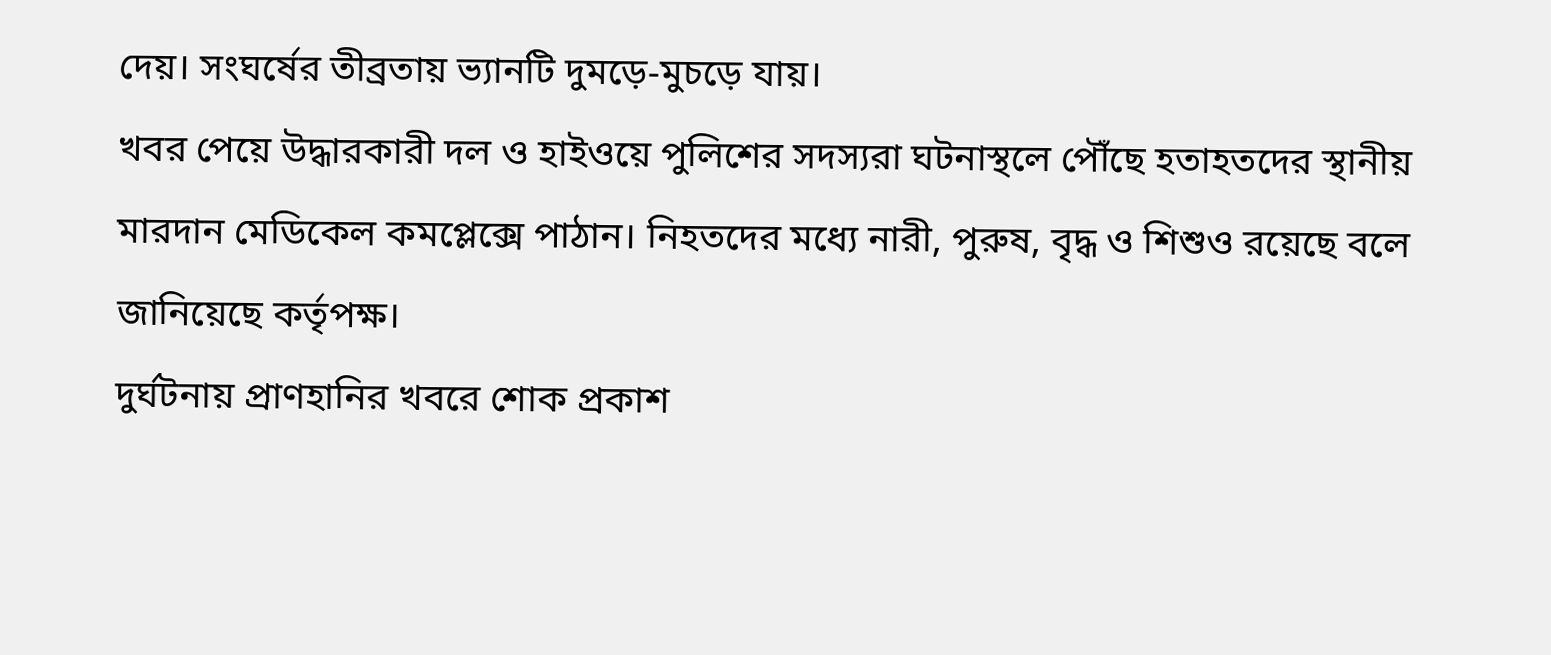দেয়। সংঘর্ষের তীব্রতায় ভ্যানটি দুমড়ে-মুচড়ে যায়।
খবর পেয়ে উদ্ধারকারী দল ও হাইওয়ে পুলিশের সদস্যরা ঘটনাস্থলে পৌঁছে হতাহতদের স্থানীয় মারদান মেডিকেল কমপ্লেক্সে পাঠান। নিহতদের মধ্যে নারী, পুরুষ, বৃদ্ধ ও শিশুও রয়েছে বলে জানিয়েছে কর্তৃপক্ষ।
দুর্ঘটনায় প্রাণহানির খবরে শোক প্রকাশ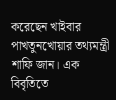করেছেন খাইবার পাখতুনখোয়ার তথ্যমন্ত্রী শাফি জান। এক বিবৃতিতে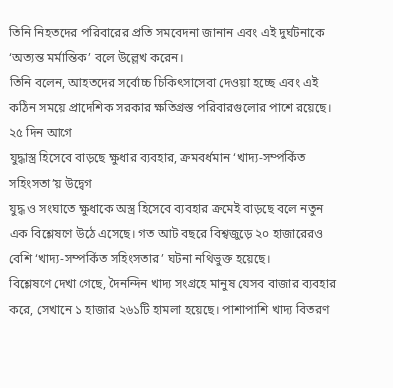তিনি নিহতদের পরিবারের প্রতি সমবেদনা জানান এবং এই দুর্ঘটনাকে ‘অত্যন্ত মর্মান্তিক’ বলে উল্লেখ করেন।
তিনি বলেন, আহতদের সর্বোচ্চ চিকিৎসাসেবা দেওয়া হচ্ছে এবং এই কঠিন সময়ে প্রাদেশিক সরকার ক্ষতিগ্রস্ত পরিবারগুলোর পাশে রয়েছে।
২৫ দিন আগে
যুদ্ধাস্ত্র হিসেবে বাড়ছে ক্ষুধার ব্যবহার, ক্রমবর্ধমান ‘খাদ্য-সম্পর্কিত সহিংসতা’য় উদ্বেগ
যুদ্ধ ও সংঘাতে ক্ষুধাকে অস্ত্র হিসেবে ব্যবহার ক্রমেই বাড়ছে বলে নতুন এক বিশ্লেষণে উঠে এসেছে। গত আট বছরে বিশ্বজুড়ে ২০ হাজারেরও বেশি ‘খাদ্য-সম্পর্কিত সহিংসতার’ ঘটনা নথিভুক্ত হয়েছে।
বিশ্লেষণে দেখা গেছে, দৈনন্দিন খাদ্য সংগ্রহে মানুষ যেসব বাজার ব্যবহার করে, সেখানে ১ হাজার ২৬১টি হামলা হয়েছে। পাশাপাশি খাদ্য বিতরণ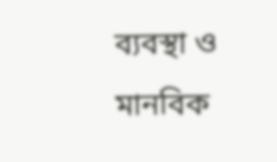ব্যবস্থা ও মানবিক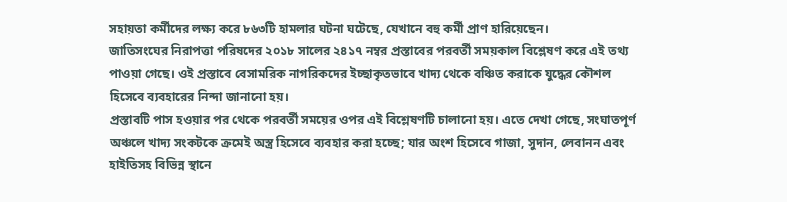সহায়তা কর্মীদের লক্ষ্য করে ৮৬৩টি হামলার ঘটনা ঘটেছে, যেখানে বহু কর্মী প্রাণ হারিয়েছেন।
জাতিসংঘের নিরাপত্তা পরিষদের ২০১৮ সালের ২৪১৭ নম্বর প্রস্তাবের পরবর্তী সময়কাল বিশ্লেষণ করে এই তথ্য পাওয়া গেছে। ওই প্রস্তাবে বেসামরিক নাগরিকদের ইচ্ছাকৃতভাবে খাদ্য থেকে বঞ্চিত করাকে যুদ্ধের কৌশল হিসেবে ব্যবহারের নিন্দা জানানো হয়।
প্রস্তাবটি পাস হওয়ার পর থেকে পরবর্তী সময়ের ওপর এই বিশ্লেষণটি চালানো হয়। এতে দেখা গেছে, সংঘাতপূর্ণ অঞ্চলে খাদ্য সংকটকে ক্রমেই অস্ত্র হিসেবে ব্যবহার করা হচ্ছে; যার অংশ হিসেবে গাজা, সুদান, লেবানন এবং হাইতিসহ বিভিন্ন স্থানে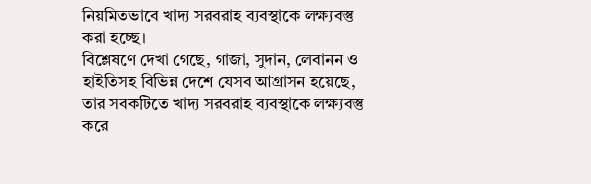নিয়মিতভাবে খাদ্য সরবরাহ ব্যবস্থাকে লক্ষ্যবস্তু করা হচ্ছে।
বিশ্লেষণে দেখা গেছে, গাজা, সুদান, লেবানন ও হাইতিসহ বিভিন্ন দেশে যেসব আগ্রাসন হয়েছে, তার সবকটিতে খাদ্য সরবরাহ ব্যবস্থাকে লক্ষ্যবস্তু করে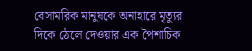বেসামরিক মানুষকে অনাহারে মৃত্যুর দিকে ঠেলে দেওয়ার এক পৈশাচিক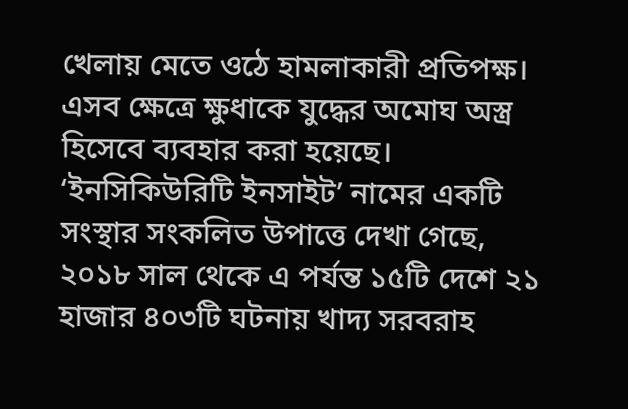খেলায় মেতে ওঠে হামলাকারী প্রতিপক্ষ। এসব ক্ষেত্রে ক্ষুধাকে যুদ্ধের অমোঘ অস্ত্র হিসেবে ব্যবহার করা হয়েছে।
‘ইনসিকিউরিটি ইনসাইট’ নামের একটি সংস্থার সংকলিত উপাত্তে দেখা গেছে, ২০১৮ সাল থেকে এ পর্যন্ত ১৫টি দেশে ২১ হাজার ৪০৩টি ঘটনায় খাদ্য সরবরাহ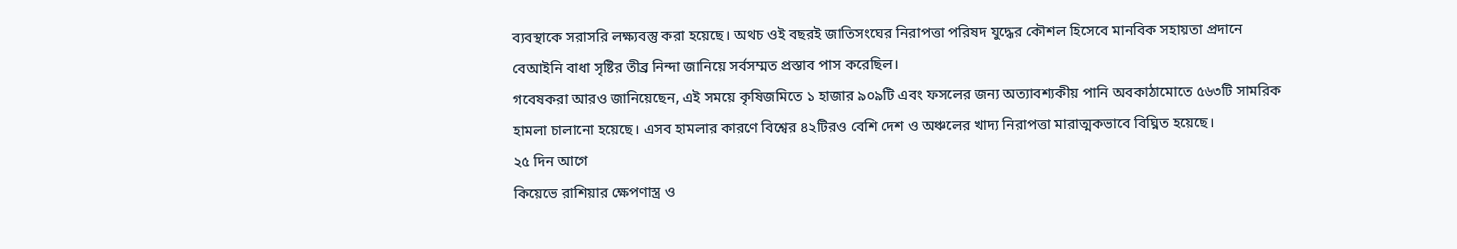ব্যবস্থাকে সরাসরি লক্ষ্যবস্তু করা হয়েছে। অথচ ওই বছরই জাতিসংঘের নিরাপত্তা পরিষদ যুদ্ধের কৌশল হিসেবে মানবিক সহায়তা প্রদানে বেআইনি বাধা সৃষ্টির তীব্র নিন্দা জানিয়ে সর্বসম্মত প্রস্তাব পাস করেছিল।
গবেষকরা আরও জানিয়েছেন, এই সময়ে কৃষিজমিতে ১ হাজার ৯০৯টি এবং ফসলের জন্য অত্যাবশ্যকীয় পানি অবকাঠামোতে ৫৬৩টি সামরিক হামলা চালানো হয়েছে। এসব হামলার কারণে বিশ্বের ৪২টিরও বেশি দেশ ও অঞ্চলের খাদ্য নিরাপত্তা মারাত্মকভাবে বিঘ্নিত হয়েছে।
২৫ দিন আগে
কিয়েভে রাশিয়ার ক্ষেপণাস্ত্র ও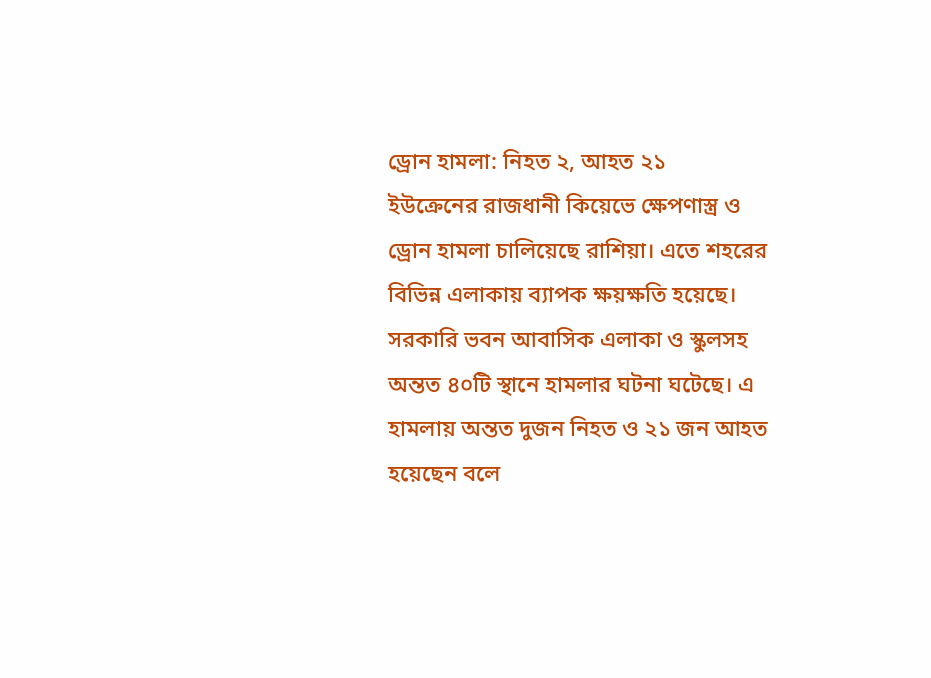ড্রোন হামলা: নিহত ২, আহত ২১
ইউক্রেনের রাজধানী কিয়েভে ক্ষেপণাস্ত্র ও ড্রোন হামলা চালিয়েছে রাশিয়া। এতে শহরের বিভিন্ন এলাকায় ব্যাপক ক্ষয়ক্ষতি হয়েছে। সরকারি ভবন আবাসিক এলাকা ও স্কুলসহ অন্তত ৪০টি স্থানে হামলার ঘটনা ঘটেছে। এ হামলায় অন্তত দুজন নিহত ও ২১ জন আহত হয়েছেন বলে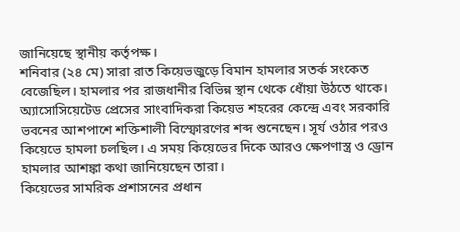জানিয়েছে স্থানীয় কর্তৃপক্ষ।
শনিবার (২৪ মে) সারা রাত কিয়েভজুড়ে বিমান হামলার সতর্ক সংকেত বেজেছিল। হামলার পর রাজধানীর বিভিন্ন স্থান থেকে ধোঁয়া উঠতে থাকে।
অ্যাসোসিয়েটেড প্রেসের সাংবাদিকরা কিয়েভ শহরের কেন্দ্রে এবং সরকারি ভবনের আশপাশে শক্তিশালী বিস্ফোরণের শব্দ শুনেছেন। সূর্য ওঠার পরও কিয়েভে হামলা চলছিল। এ সময় কিয়েভের দিকে আরও ক্ষেপণাস্ত্র ও ড্রোন হামলার আশঙ্কা কথা জানিয়েছেন তারা।
কিয়েভের সামরিক প্রশাসনের প্রধান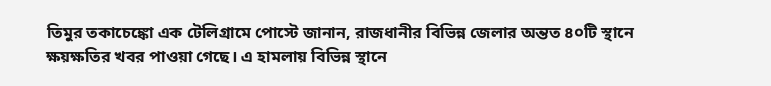তিমুর তকাচেঙ্কো এক টেলিগ্রামে পোস্টে জানান, রাজধানীর বিভিন্ন জেলার অন্তত ৪০টি স্থানে ক্ষয়ক্ষতির খবর পাওয়া গেছে। এ হামলায় বিভিন্ন স্থানে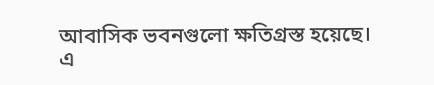আবাসিক ভবনগুলো ক্ষতিগ্রস্ত হয়েছে।
এ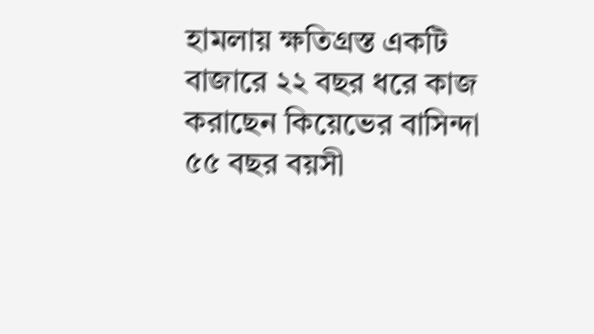হামলায় ক্ষতিগ্রস্ত একটি বাজারে ২২ বছর ধরে কাজ করাছেন কিয়েভের বাসিন্দা ৫৫ বছর বয়সী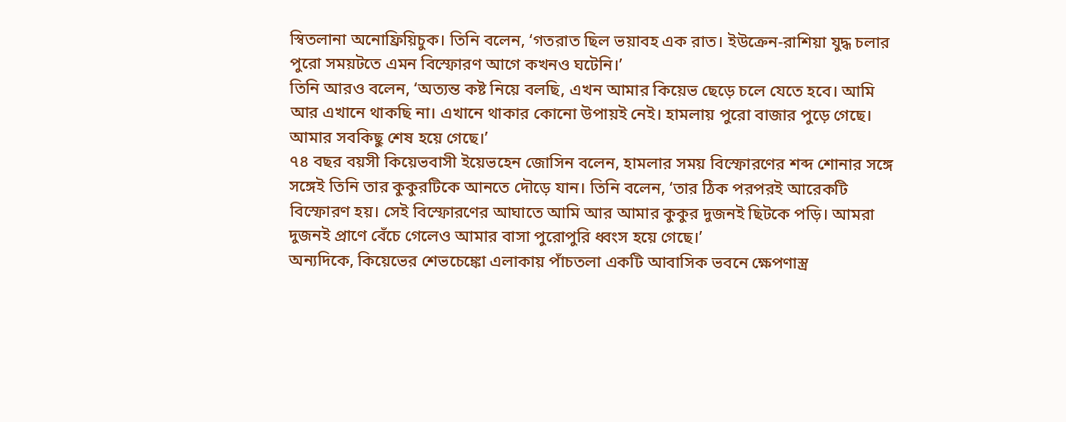স্বিতলানা অনোফ্রিয়িচুক। তিনি বলেন, ‘গতরাত ছিল ভয়াবহ এক রাত। ইউক্রেন-রাশিয়া যুদ্ধ চলার পুরো সময়টতে এমন বিস্ফোরণ আগে কখনও ঘটেনি।’
তিনি আরও বলেন, ‘অত্যন্ত কষ্ট নিয়ে বলছি, এখন আমার কিয়েভ ছেড়ে চলে যেতে হবে। আমি আর এখানে থাকছি না। এখানে থাকার কোনো উপায়ই নেই। হামলায় পুরো বাজার পুড়ে গেছে। আমার সবকিছু শেষ হয়ে গেছে।’
৭৪ বছর বয়সী কিয়েভবাসী ইয়েভহেন জোসিন বলেন, হামলার সময় বিস্ফোরণের শব্দ শোনার সঙ্গে সঙ্গেই তিনি তার কুকুরটিকে আনতে দৌড়ে যান। তিনি বলেন, ‘তার ঠিক পরপরই আরেকটি বিস্ফোরণ হয়। সেই বিস্ফোরণের আঘাতে আমি আর আমার কুকুর দুজনই ছিটকে পড়ি। আমরা দুজনই প্রাণে বেঁচে গেলেও আমার বাসা পুরোপুরি ধ্বংস হয়ে গেছে।’
অন্যদিকে, কিয়েভের শেভচেঙ্কো এলাকায় পাঁচতলা একটি আবাসিক ভবনে ক্ষেপণাস্ত্র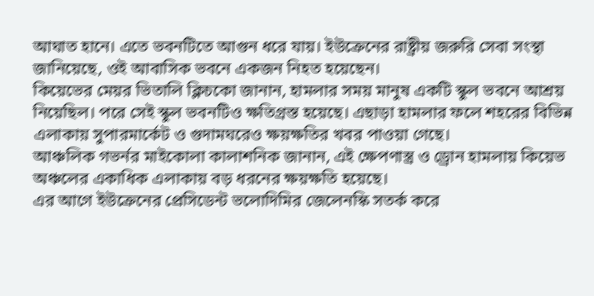আঘাত হানে। এতে ভবনটিতে আগুন ধরে যায়। ইউক্রেনের রাষ্ট্রীয় জরুরি সেবা সংস্থা জানিয়েছে, ওই আবাসিক ভবনে একজন নিহত হয়েছেন।
কিয়েভের মেয়র ভিতালি ক্লিচকো জানান, হামলার সময় মানুষ একটি স্কুল ভবনে আশ্রয় নিয়েছিল। পরে সেই স্কুল ভবনটিও ক্ষতিগ্রস্ত হয়েছে। এছাড়া হামলার ফলে শহরের বিভিন্ন এলাকায় সুপারমার্কেট ও গুদামঘরেও ক্ষয়ক্ষতির খবর পাওয়া গেছে।
আঞ্চলিক গভর্নর মাইকোলা কালাশনিক জানান, এই ক্ষেপণাস্ত্র ও ড্রোন হামলায় কিয়েভ অঞ্চলের একাধিক এলাকায় বড় ধরনের ক্ষয়ক্ষতি হয়েছে।
এর আগে ইউক্রেনের প্রেসিডেন্ট ভলোদিমির জেলেনস্কি সতর্ক করে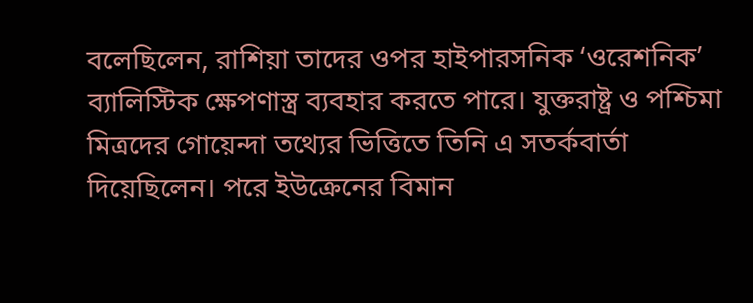বলেছিলেন, রাশিয়া তাদের ওপর হাইপারসনিক ‘ওরেশনিক’ ব্যালিস্টিক ক্ষেপণাস্ত্র ব্যবহার করতে পারে। যুক্তরাষ্ট্র ও পশ্চিমা মিত্রদের গোয়েন্দা তথ্যের ভিত্তিতে তিনি এ সতর্কবার্তা দিয়েছিলেন। পরে ইউক্রেনের বিমান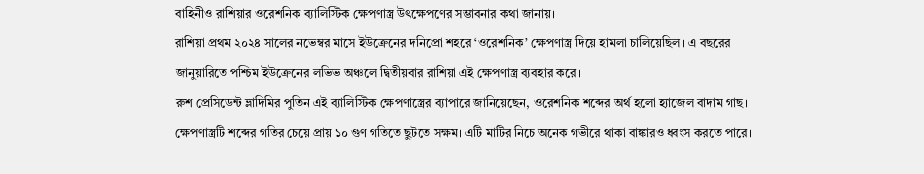বাহিনীও রাশিয়ার ওরেশনিক ব্যালিস্টিক ক্ষেপণাস্ত্র উৎক্ষেপণের সম্ভাবনার কথা জানায়।
রাশিয়া প্রথম ২০২৪ সালের নভেম্বর মাসে ইউক্রেনের দনিপ্রো শহরে ‘ওরেশনিক’ ক্ষেপণাস্ত্র দিয়ে হামলা চালিয়েছিল। এ বছরের জানুয়ারিতে পশ্চিম ইউক্রেনের লভিভ অঞ্চলে দ্বিতীয়বার রাশিয়া এই ক্ষেপণাস্ত্র ব্যবহার করে।
রুশ প্রেসিডেন্ট ভ্লাদিমির পুতিন এই ব্যালিস্টিক ক্ষেপণাস্ত্রের ব্যাপারে জানিয়েছেন, ওরেশনিক শব্দের অর্থ হলো হ্যাজেল বাদাম গাছ। ক্ষেপণাস্ত্রটি শব্দের গতির চেয়ে প্রায় ১০ গুণ গতিতে ছুটতে সক্ষম। এটি মাটির নিচে অনেক গভীরে থাকা বাঙ্কারও ধ্বংস করতে পারে।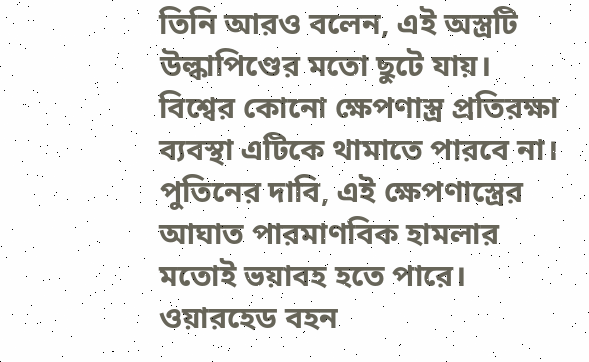তিনি আরও বলেন, এই অস্ত্রটি উল্কাপিণ্ডের মতো ছুটে যায়। বিশ্বের কোনো ক্ষেপণাস্ত্র প্রতিরক্ষা ব্যবস্থা এটিকে থামাতে পারবে না। পুতিনের দাবি, এই ক্ষেপণাস্ত্রের আঘাত পারমাণবিক হামলার মতোই ভয়াবহ হতে পারে। ওয়ারহেড বহন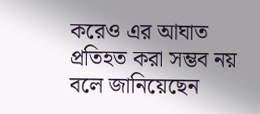করেও এর আঘাত প্রতিহত করা সম্ভব নয় বলে জানিয়েছেন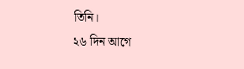তিনি।
২৬ দিন আগে